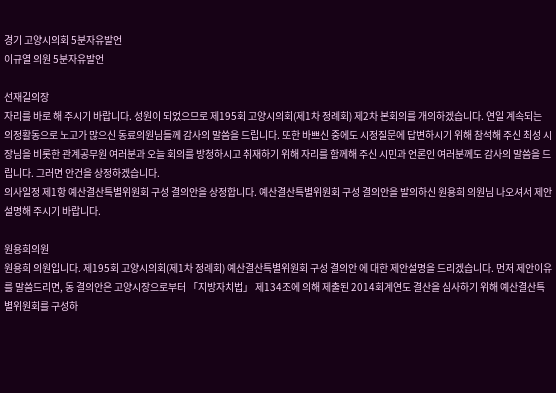경기 고양시의회 5분자유발언
이규열 의원 5분자유발언

선재길의장
자리를 바로 해 주시기 바랍니다. 성원이 되었으므로 제195회 고양시의회(제1차 정례회) 제2차 본회의를 개의하겠습니다. 연일 계속되는 의정활동으로 노고가 많으신 동료의원님들께 감사의 말씀을 드립니다. 또한 바쁘신 중에도 시정질문에 답변하시기 위해 참석해 주신 최성 시장님을 비롯한 관계공무원 여러분과 오늘 회의를 방청하시고 취재하기 위해 자리를 함께해 주신 시민과 언론인 여러분께도 감사의 말씀을 드립니다. 그러면 안건을 상정하겠습니다.
의사일정 제1항 예산결산특별위원회 구성 결의안을 상정합니다. 예산결산특별위원회 구성 결의안을 발의하신 원용희 의원님 나오셔서 제안설명해 주시기 바랍니다.

원용희의원
원용희 의원입니다. 제195회 고양시의회(제1차 정례회) 예산결산특별위원회 구성 결의안 에 대한 제안설명을 드리겠습니다. 먼저 제안이유를 말씀드리면, 동 결의안은 고양시장으로부터 「지방자치법」 제134조에 의해 제출된 2014회계연도 결산을 심사하기 위해 예산결산특별위원회를 구성하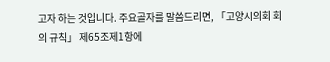고자 하는 것입니다. 주요골자를 말씀드리면, 「고양시의회 회의 규칙」 제65조제1항에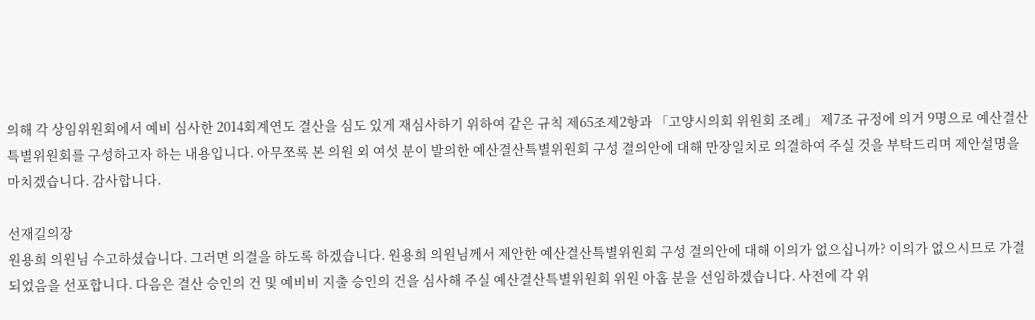의해 각 상임위원회에서 예비 심사한 2014회계연도 결산을 심도 있게 재심사하기 위하여 같은 규칙 제65조제2항과 「고양시의회 위원회 조례」 제7조 규정에 의거 9명으로 예산결산특별위원회를 구성하고자 하는 내용입니다. 아무쪼록 본 의원 외 여섯 분이 발의한 예산결산특별위원회 구성 결의안에 대해 만장일치로 의결하여 주실 것을 부탁드리며 제안설명을 마치겠습니다. 감사합니다.

선재길의장
원용희 의원님 수고하셨습니다. 그러면 의결을 하도록 하겠습니다. 원용희 의원님께서 제안한 예산결산특별위원회 구성 결의안에 대해 이의가 없으십니까? 이의가 없으시므로 가결되었음을 선포합니다. 다음은 결산 승인의 건 및 예비비 지출 승인의 건을 심사해 주실 예산결산특별위원회 위원 아홉 분을 선임하겠습니다. 사전에 각 위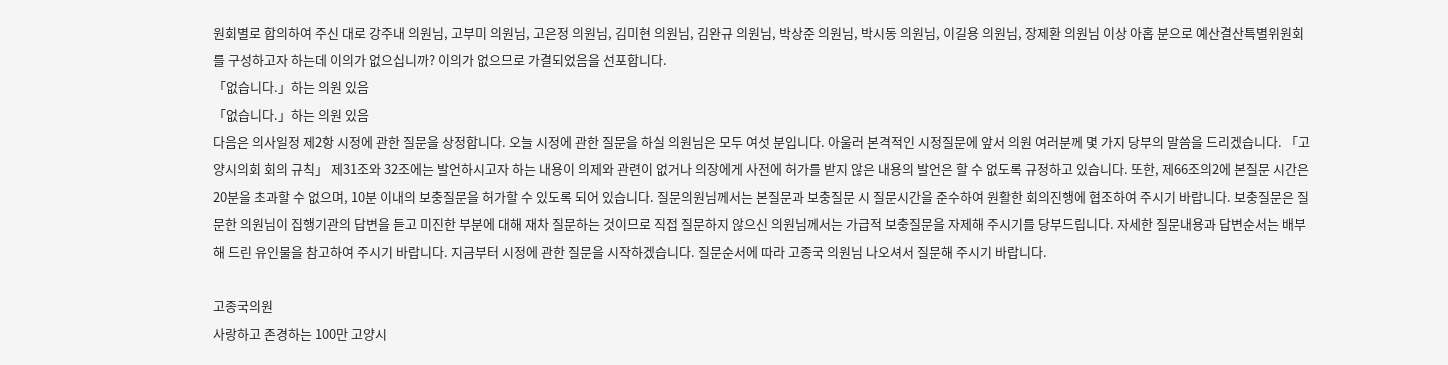원회별로 합의하여 주신 대로 강주내 의원님, 고부미 의원님, 고은정 의원님, 김미현 의원님, 김완규 의원님, 박상준 의원님, 박시동 의원님, 이길용 의원님, 장제환 의원님 이상 아홉 분으로 예산결산특별위원회를 구성하고자 하는데 이의가 없으십니까? 이의가 없으므로 가결되었음을 선포합니다.
「없습니다.」하는 의원 있음
「없습니다.」하는 의원 있음
다음은 의사일정 제2항 시정에 관한 질문을 상정합니다. 오늘 시정에 관한 질문을 하실 의원님은 모두 여섯 분입니다. 아울러 본격적인 시정질문에 앞서 의원 여러분께 몇 가지 당부의 말씀을 드리겠습니다. 「고양시의회 회의 규칙」 제31조와 32조에는 발언하시고자 하는 내용이 의제와 관련이 없거나 의장에게 사전에 허가를 받지 않은 내용의 발언은 할 수 없도록 규정하고 있습니다. 또한, 제66조의2에 본질문 시간은 20분을 초과할 수 없으며, 10분 이내의 보충질문을 허가할 수 있도록 되어 있습니다. 질문의원님께서는 본질문과 보충질문 시 질문시간을 준수하여 원활한 회의진행에 협조하여 주시기 바랍니다. 보충질문은 질문한 의원님이 집행기관의 답변을 듣고 미진한 부분에 대해 재차 질문하는 것이므로 직접 질문하지 않으신 의원님께서는 가급적 보충질문을 자제해 주시기를 당부드립니다. 자세한 질문내용과 답변순서는 배부해 드린 유인물을 참고하여 주시기 바랍니다. 지금부터 시정에 관한 질문을 시작하겠습니다. 질문순서에 따라 고종국 의원님 나오셔서 질문해 주시기 바랍니다.

고종국의원
사랑하고 존경하는 100만 고양시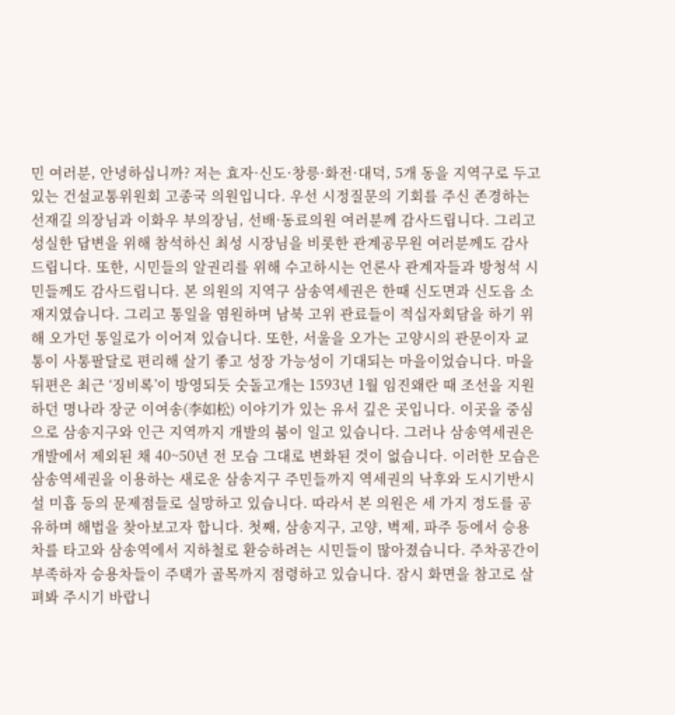민 여러분, 안녕하십니까? 저는 효자·신도·창릉·화전·대덕, 5개 동을 지역구로 두고 있는 건설교통위원회 고종국 의원입니다. 우선 시정질문의 기회를 주신 존경하는 선재길 의장님과 이화우 부의장님, 선배·동료의원 여러분께 감사드립니다. 그리고 성실한 답변을 위해 참석하신 최성 시장님을 비롯한 관계공무원 여러분께도 감사드립니다. 또한, 시민들의 알권리를 위해 수고하시는 언론사 관계자들과 방청석 시민들께도 감사드립니다. 본 의원의 지역구 삼송역세권은 한때 신도면과 신도읍 소재지였습니다. 그리고 통일을 염원하며 남북 고위 관료들이 적십자회담을 하기 위해 오가던 통일로가 이어져 있습니다. 또한, 서울을 오가는 고양시의 관문이자 교통이 사통팔달로 편리해 살기 좋고 성장 가능성이 기대되는 마을이었습니다. 마을 뒤편은 최근 ‘징비록’이 방영되듯 숫돌고개는 1593년 1월 임진왜란 때 조선을 지원하던 명나라 장군 이여송(李如松) 이야기가 있는 유서 깊은 곳입니다. 이곳을 중심으로 삼송지구와 인근 지역까지 개발의 붐이 일고 있습니다. 그러나 삼송역세권은 개발에서 제외된 채 40~50년 전 모습 그대로 변화된 것이 없습니다. 이러한 모습은 삼송역세권을 이용하는 새로운 삼송지구 주민들까지 역세권의 낙후와 도시기반시설 미흡 등의 문제점들로 실망하고 있습니다. 따라서 본 의원은 세 가지 정도를 공유하며 해법을 찾아보고자 합니다. 첫째, 삼송지구, 고양, 벽제, 파주 등에서 승용차를 타고와 삼송역에서 지하철로 환승하려는 시민들이 많아졌습니다. 주차공간이 부족하자 승용차들이 주택가 골목까지 점령하고 있습니다. 잠시 화면을 참고로 살펴봐 주시기 바랍니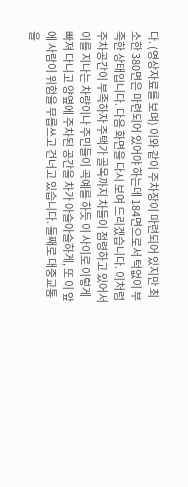다. (영상자료를 보며) 이와 같이 주차장이 마련되어 있지만 최소한 380면은 마련되어 있어야 하는데 184면으로서 턱없이 부족한 상태입니다. 다음 화면을 다시 보여 드리겠습니다. 이처럼 주차공간이 부족하자 주택가 골목까지 차들이 점령하고 있어서 이를 지나는 차량이나 주민들이 곡예를 하듯 이 사이로 이렇게 빠져 다니고 양옆에 주차된 공간을 차가 아슬아슬하게, 또 이 앞에 사람이 위험을 무릅쓰고 건너고 있습니다. 둘째로 대중교통을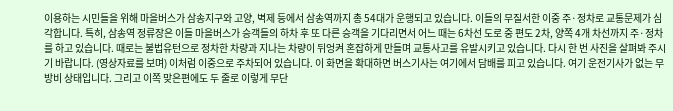이용하는 시민들을 위해 마을버스가 삼송지구와 고양, 벽제 등에서 삼송역까지 총 54대가 운행되고 있습니다. 이들의 무질서한 이중 주·정차로 교통문제가 심각합니다. 특히, 삼송역 정류장은 이들 마을버스가 승객들의 하차 후 또 다른 승객을 기다리면서 어느 때는 6차선 도로 중 편도 2차, 양쪽 4개 차선까지 주·정차를 하고 있습니다. 때로는 불법유턴으로 정차한 차량과 지나는 차량이 뒤엉켜 혼잡하게 만들며 교통사고를 유발시키고 있습니다. 다시 한 번 사진을 살펴봐 주시기 바랍니다. (영상자료를 보며) 이처럼 이중으로 주차되어 있습니다. 이 화면을 확대하면 버스기사는 여기에서 담배를 피고 있습니다. 여기 운전기사가 없는 무방비 상태입니다. 그리고 이쪽 맞은편에도 두 줄로 이렇게 무단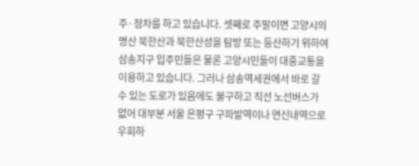주·정차를 하고 있습니다. 셋째로 주말이면 고양시의 명산 북한산과 북한산성을 탐방 또는 등산하기 위하여 삼송지구 입주민들은 물론 고양시민들이 대중교통을 이용하고 있습니다. 그러나 삼송역세권에서 바로 갈 수 있는 도로가 있음에도 불구하고 직선 노선버스가 없어 대부분 서울 은평구 구파발역이나 연신내역으로 우회하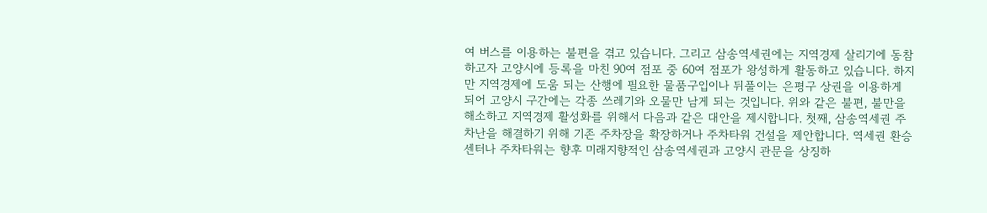여 버스를 이용하는 불편을 겪고 있습니다. 그리고 삼송역세권에는 지역경제 살리기에 동참하고자 고양시에 등록을 마친 90여 점포 중 60여 점포가 왕성하게 활동하고 있습니다. 하지만 지역경제에 도움 되는 산행에 필요한 물품구입이나 뒤풀이는 은평구 상권을 이용하게 되어 고양시 구간에는 각종 쓰레기와 오물만 남게 되는 것입니다. 위와 같은 불편, 불만을 해소하고 지역경제 활성화를 위해서 다음과 같은 대안을 제시합니다. 첫째, 삼송역세권 주차난을 해결하기 위해 기존 주차장을 확장하거나 주차타워 건설을 제안합니다. 역세권 환승센터나 주차타워는 향후 미래지향적인 삼송역세권과 고양시 관문을 상징하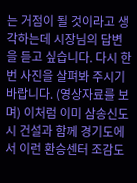는 거점이 될 것이라고 생각하는데 시장님의 답변을 듣고 싶습니다. 다시 한 번 사진을 살펴봐 주시기 바랍니다. (영상자료를 보며) 이처럼 이미 삼송신도시 건설과 함께 경기도에서 이런 환승센터 조감도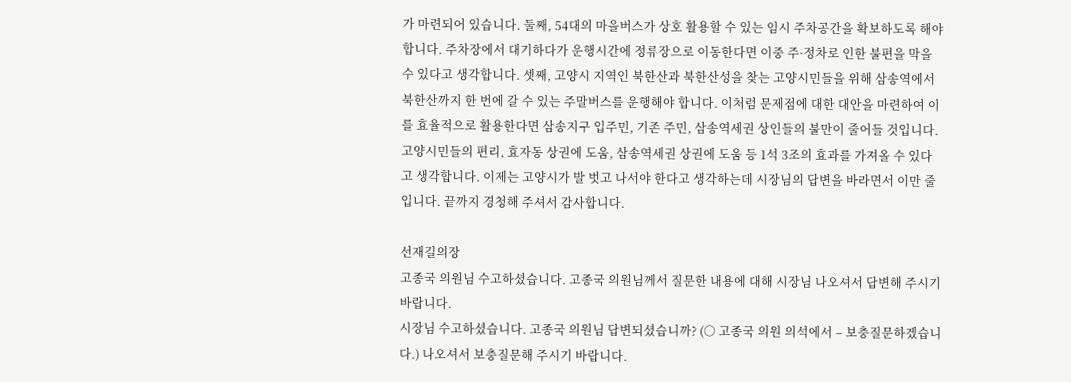가 마련되어 있습니다. 둘째, 54대의 마을버스가 상호 활용할 수 있는 임시 주차공간을 확보하도록 해야 합니다. 주차장에서 대기하다가 운행시간에 정류장으로 이동한다면 이중 주·정차로 인한 불편을 막을 수 있다고 생각합니다. 셋째, 고양시 지역인 북한산과 북한산성을 찾는 고양시민들을 위해 삼송역에서 북한산까지 한 번에 갈 수 있는 주말버스를 운행해야 합니다. 이처럼 문제점에 대한 대안을 마련하여 이를 효율적으로 활용한다면 삼송지구 입주민, 기존 주민, 삼송역세권 상인들의 불만이 줄어들 것입니다. 고양시민들의 편리, 효자동 상권에 도움, 삼송역세권 상권에 도움 등 1석 3조의 효과를 가져올 수 있다고 생각합니다. 이제는 고양시가 발 벗고 나서야 한다고 생각하는데 시장님의 답변을 바라면서 이만 줄입니다. 끝까지 경청해 주셔서 감사합니다.

선재길의장
고종국 의원님 수고하셨습니다. 고종국 의원님께서 질문한 내용에 대해 시장님 나오셔서 답변해 주시기 바랍니다.
시장님 수고하셨습니다. 고종국 의원님 답변되셨습니까? (○ 고종국 의원 의석에서 – 보충질문하겠습니다.) 나오셔서 보충질문해 주시기 바랍니다.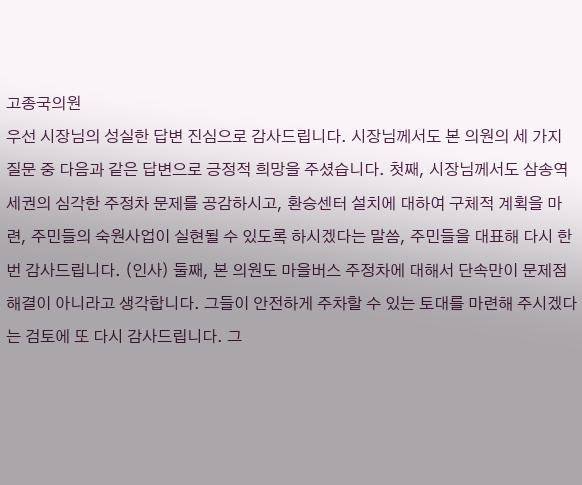고종국의원
우선 시장님의 성실한 답변 진심으로 감사드립니다. 시장님께서도 본 의원의 세 가지 질문 중 다음과 같은 답변으로 긍정적 희망을 주셨습니다. 첫째, 시장님께서도 삼송역세권의 심각한 주정차 문제를 공감하시고, 환승센터 설치에 대하여 구체적 계획을 마련, 주민들의 숙원사업이 실현될 수 있도록 하시겠다는 말씀, 주민들을 대표해 다시 한 번 감사드립니다. (인사) 둘째, 본 의원도 마을버스 주정차에 대해서 단속만이 문제점 해결이 아니라고 생각합니다. 그들이 안전하게 주차할 수 있는 토대를 마련해 주시겠다는 검토에 또 다시 감사드립니다. 그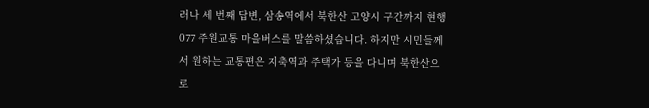러나 세 번째 답변, 삼송역에서 북한산 고양시 구간까지 현행 077 주원교통 마을버스를 말씀하셨습니다. 하지만 시민들께서 원하는 교통편은 지축역과 주택가 등을 다니며 북한산으로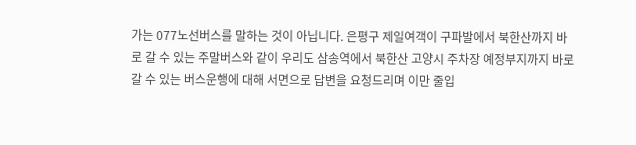가는 077노선버스를 말하는 것이 아닙니다. 은평구 제일여객이 구파발에서 북한산까지 바로 갈 수 있는 주말버스와 같이 우리도 삼송역에서 북한산 고양시 주차장 예정부지까지 바로 갈 수 있는 버스운행에 대해 서면으로 답변을 요청드리며 이만 줄입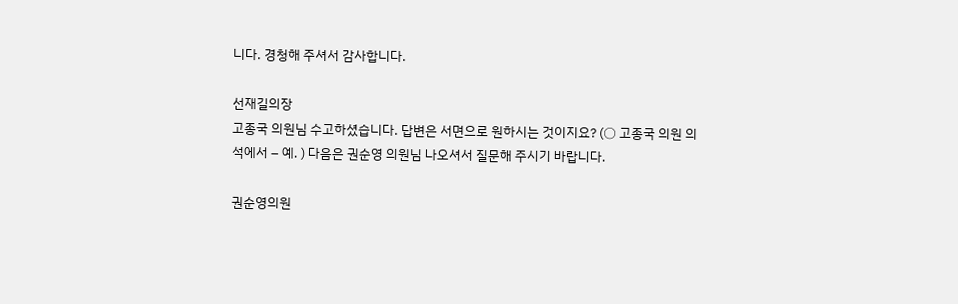니다. 경청해 주셔서 감사합니다.

선재길의장
고종국 의원님 수고하셨습니다. 답변은 서면으로 원하시는 것이지요? (○ 고종국 의원 의석에서 – 예. ) 다음은 권순영 의원님 나오셔서 질문해 주시기 바랍니다.

권순영의원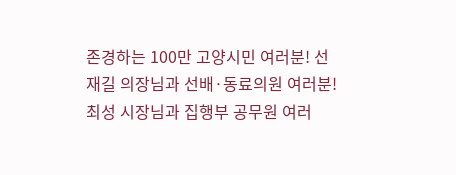존경하는 100만 고양시민 여러분! 선재길 의장님과 선배·동료의원 여러분! 최성 시장님과 집행부 공무원 여러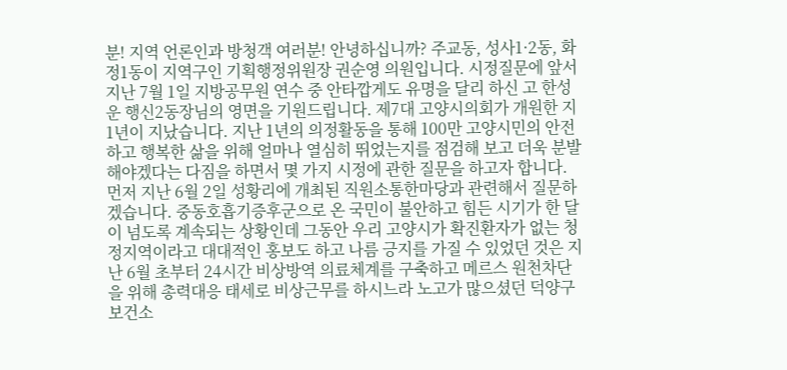분! 지역 언론인과 방청객 여러분! 안녕하십니까? 주교동, 성사1·2동, 화정1동이 지역구인 기획행정위원장 권순영 의원입니다. 시정질문에 앞서 지난 7월 1일 지방공무원 연수 중 안타깝게도 유명을 달리 하신 고 한성운 행신2동장님의 영면을 기원드립니다. 제7대 고양시의회가 개원한 지 1년이 지났습니다. 지난 1년의 의정활동을 통해 100만 고양시민의 안전하고 행복한 삶을 위해 얼마나 열심히 뛰었는지를 점검해 보고 더욱 분발해야겠다는 다짐을 하면서 몇 가지 시정에 관한 질문을 하고자 합니다. 먼저 지난 6월 2일 성황리에 개최된 직원소통한마당과 관련해서 질문하겠습니다. 중동호흡기증후군으로 온 국민이 불안하고 힘든 시기가 한 달이 넘도록 계속되는 상황인데 그동안 우리 고양시가 확진환자가 없는 청정지역이라고 대대적인 홍보도 하고 나름 긍지를 가질 수 있었던 것은 지난 6월 초부터 24시간 비상방역 의료체계를 구축하고 메르스 원천차단을 위해 총력대응 태세로 비상근무를 하시느라 노고가 많으셨던 덕양구보건소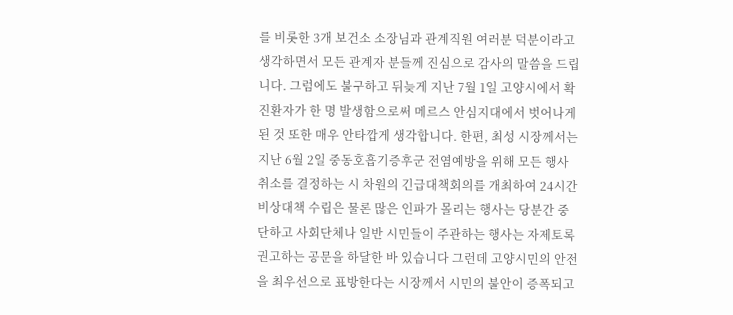를 비롯한 3개 보건소 소장님과 관계직원 여러분 덕분이라고 생각하면서 모든 관계자 분들께 진심으로 감사의 말씀을 드립니다. 그럼에도 불구하고 뒤늦게 지난 7월 1일 고양시에서 확진환자가 한 명 발생함으로써 메르스 안심지대에서 벗어나게 된 것 또한 매우 안타깝게 생각합니다. 한편, 최성 시장께서는 지난 6월 2일 중동호흡기증후군 전염예방을 위해 모든 행사취소를 결정하는 시 차원의 긴급대책회의를 개최하여 24시간 비상대책 수립은 물론 많은 인파가 몰리는 행사는 당분간 중단하고 사회단체나 일반 시민들이 주관하는 행사는 자제토록 권고하는 공문을 하달한 바 있습니다 그런데 고양시민의 안전을 최우선으로 표방한다는 시장께서 시민의 불안이 증폭되고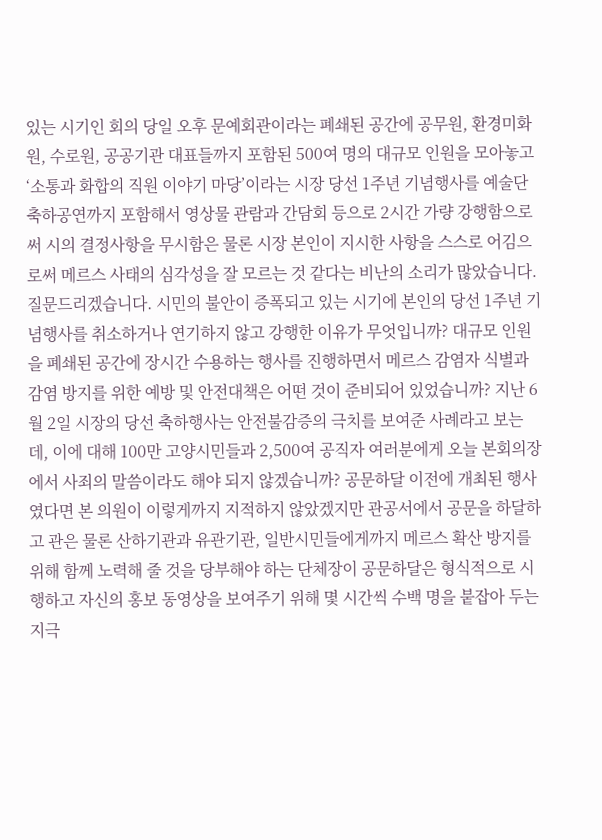있는 시기인 회의 당일 오후 문예회관이라는 폐쇄된 공간에 공무원, 환경미화원, 수로원, 공공기관 대표들까지 포함된 500여 명의 대규모 인원을 모아놓고 ‘소통과 화합의 직원 이야기 마당’이라는 시장 당선 1주년 기념행사를 예술단 축하공연까지 포함해서 영상물 관람과 간담회 등으로 2시간 가량 강행함으로써 시의 결정사항을 무시함은 물론 시장 본인이 지시한 사항을 스스로 어김으로써 메르스 사태의 심각성을 잘 모르는 것 같다는 비난의 소리가 많았습니다. 질문드리겠습니다. 시민의 불안이 증폭되고 있는 시기에 본인의 당선 1주년 기념행사를 취소하거나 연기하지 않고 강행한 이유가 무엇입니까? 대규모 인원을 폐쇄된 공간에 장시간 수용하는 행사를 진행하면서 메르스 감염자 식별과 감염 방지를 위한 예방 및 안전대책은 어떤 것이 준비되어 있었습니까? 지난 6월 2일 시장의 당선 축하행사는 안전불감증의 극치를 보여준 사례라고 보는데, 이에 대해 100만 고양시민들과 2,500여 공직자 여러분에게 오늘 본회의장에서 사죄의 말씀이라도 해야 되지 않겠습니까? 공문하달 이전에 개최된 행사였다면 본 의원이 이렇게까지 지적하지 않았겠지만 관공서에서 공문을 하달하고 관은 물론 산하기관과 유관기관, 일반시민들에게까지 메르스 확산 방지를 위해 함께 노력해 줄 것을 당부해야 하는 단체장이 공문하달은 형식적으로 시행하고 자신의 홍보 동영상을 보여주기 위해 몇 시간씩 수백 명을 붙잡아 두는 지극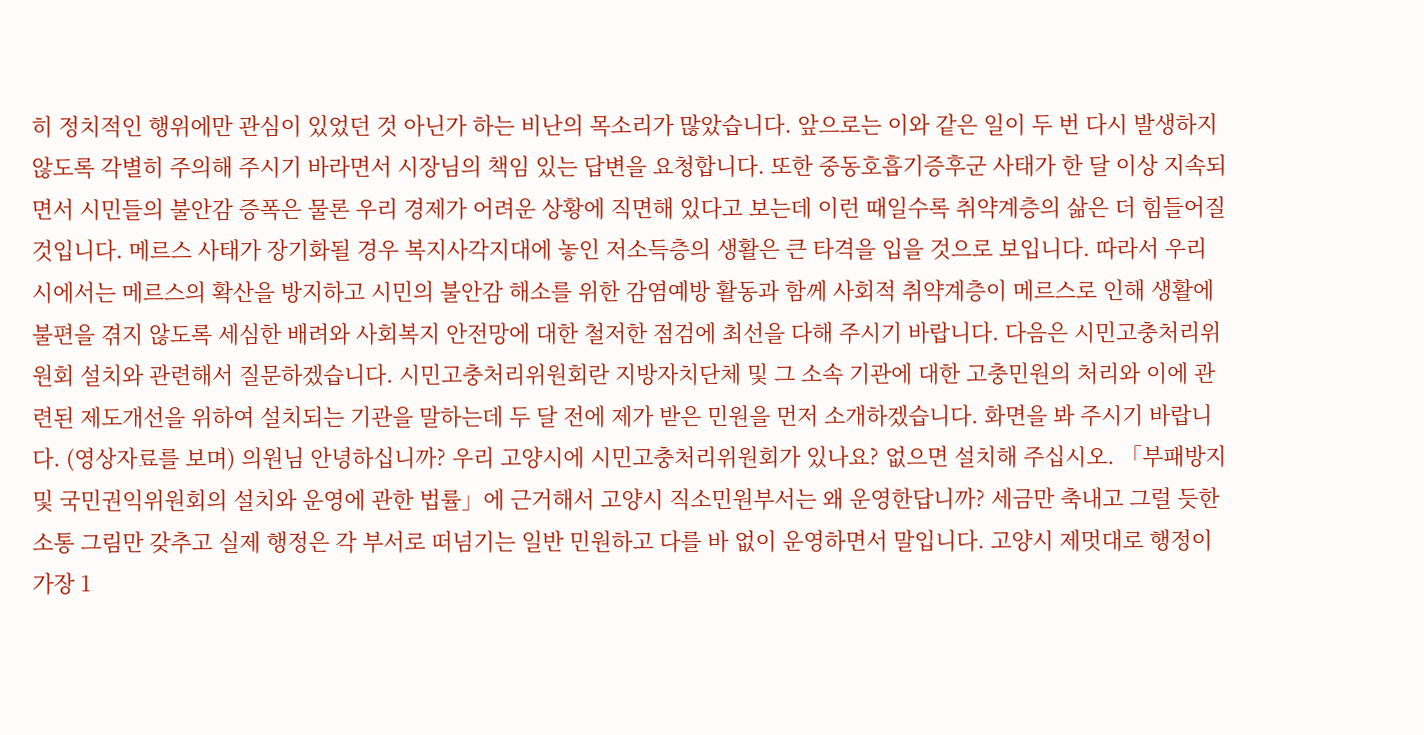히 정치적인 행위에만 관심이 있었던 것 아닌가 하는 비난의 목소리가 많았습니다. 앞으로는 이와 같은 일이 두 번 다시 발생하지 않도록 각별히 주의해 주시기 바라면서 시장님의 책임 있는 답변을 요청합니다. 또한 중동호흡기증후군 사태가 한 달 이상 지속되면서 시민들의 불안감 증폭은 물론 우리 경제가 어려운 상황에 직면해 있다고 보는데 이런 때일수록 취약계층의 삶은 더 힘들어질 것입니다. 메르스 사태가 장기화될 경우 복지사각지대에 놓인 저소득층의 생활은 큰 타격을 입을 것으로 보입니다. 따라서 우리 시에서는 메르스의 확산을 방지하고 시민의 불안감 해소를 위한 감염예방 활동과 함께 사회적 취약계층이 메르스로 인해 생활에 불편을 겪지 않도록 세심한 배려와 사회복지 안전망에 대한 철저한 점검에 최선을 다해 주시기 바랍니다. 다음은 시민고충처리위원회 설치와 관련해서 질문하겠습니다. 시민고충처리위원회란 지방자치단체 및 그 소속 기관에 대한 고충민원의 처리와 이에 관련된 제도개선을 위하여 설치되는 기관을 말하는데 두 달 전에 제가 받은 민원을 먼저 소개하겠습니다. 화면을 봐 주시기 바랍니다. (영상자료를 보며) 의원님 안녕하십니까? 우리 고양시에 시민고충처리위원회가 있나요? 없으면 설치해 주십시오. 「부패방지 및 국민권익위원회의 설치와 운영에 관한 법률」에 근거해서 고양시 직소민원부서는 왜 운영한답니까? 세금만 축내고 그럴 듯한 소통 그림만 갖추고 실제 행정은 각 부서로 떠넘기는 일반 민원하고 다를 바 없이 운영하면서 말입니다. 고양시 제멋대로 행정이 가장 1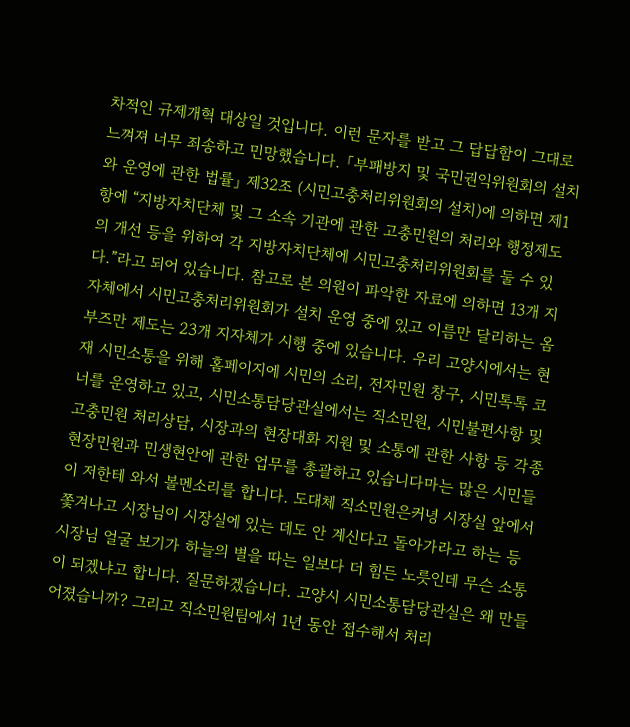차적인 규제개혁 대상일 것입니다. 이런 문자를 받고 그 답답함이 그대로 느껴져 너무 죄송하고 민망했습니다. 「부패방지 및 국민권익위원회의 설치와 운영에 관한 법률」 제32조 (시민고충처리위원회의 설치)에 의하면 제1항에 “지방자치단체 및 그 소속 기관에 관한 고충민원의 처리와 행정제도의 개선 등을 위하여 각 지방자치단체에 시민고충처리위원회를 둘 수 있다.”라고 되어 있습니다. 참고로 본 의원이 파악한 자료에 의하면 13개 지자체에서 시민고충처리위원회가 설치 운영 중에 있고 이름만 달리하는 옴부즈만 제도는 23개 지자체가 시행 중에 있습니다. 우리 고양시에서는 현재 시민소통을 위해 홈페이지에 시민의 소리, 전자민원 창구, 시민톡톡 코너를 운영하고 있고, 시민소통담당관실에서는 직소민원, 시민불편사항 및 고충민원 처리상담, 시장과의 현장대화 지원 및 소통에 관한 사항 등 각종 현장민원과 민생현안에 관한 업무를 총괄하고 있습니다마는 많은 시민들이 저한테 와서 볼멘소리를 합니다. 도대체 직소민원은커녕 시장실 앞에서 쫓겨나고 시장님이 시장실에 있는 데도 안 계신다고 돌아가라고 하는 등 시장님 얼굴 보기가 하늘의 별을 따는 일보다 더 힘든 노릇인데 무슨 소통이 되겠냐고 합니다. 질문하겠습니다. 고양시 시민소통담당관실은 왜 만들어졌습니까? 그리고 직소민원팀에서 1년 동안 접수해서 처리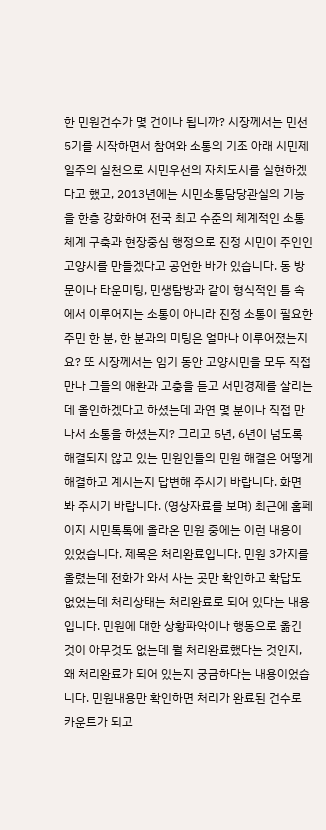한 민원건수가 몇 건이나 됩니까? 시장께서는 민선5기를 시작하면서 참여와 소통의 기조 아래 시민제일주의 실천으로 시민우선의 자치도시를 실현하겠다고 했고, 2013년에는 시민소통담당관실의 기능을 한층 강화하여 전국 최고 수준의 체계적인 소통체계 구축과 현장중심 행정으로 진정 시민이 주인인 고양시를 만들겠다고 공언한 바가 있습니다. 동 방문이나 타운미팅, 민생탐방과 같이 형식적인 틀 속에서 이루어지는 소통이 아니라 진정 소통이 필요한 주민 한 분, 한 분과의 미팅은 얼마나 이루어졌는지요? 또 시장께서는 임기 동안 고양시민을 모두 직접 만나 그들의 애환과 고충을 듣고 서민경제를 살리는 데 올인하겠다고 하셨는데 과연 몇 분이나 직접 만나서 소통을 하셨는지? 그리고 5년, 6년이 넘도록 해결되지 않고 있는 민원인들의 민원 해결은 어떻게 해결하고 계시는지 답변해 주시기 바랍니다. 화면 봐 주시기 바랍니다. (영상자료를 보며) 최근에 홈페이지 시민톡톡에 올라온 민원 중에는 이런 내용이 있었습니다. 제목은 처리완료입니다. 민원 3가지를 올렸는데 전화가 와서 사는 곳만 확인하고 확답도 없었는데 처리상태는 처리완료로 되어 있다는 내용입니다. 민원에 대한 상황파악이나 행동으로 옮긴 것이 아무것도 없는데 뭘 처리완료했다는 것인지, 왜 처리완료가 되어 있는지 궁금하다는 내용이었습니다. 민원내용만 확인하면 처리가 완료된 건수로 카운트가 되고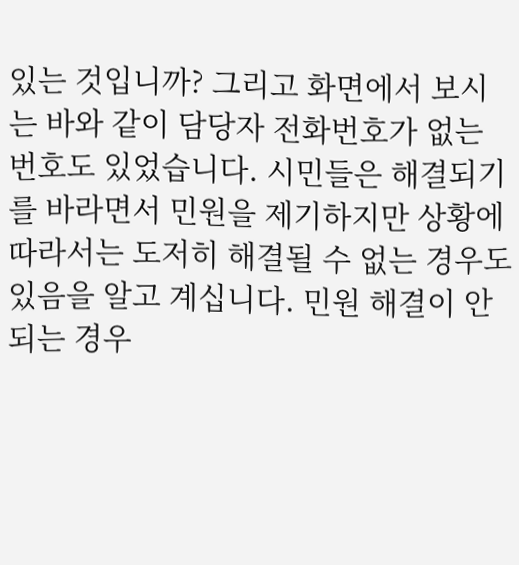있는 것입니까? 그리고 화면에서 보시는 바와 같이 담당자 전화번호가 없는 번호도 있었습니다. 시민들은 해결되기를 바라면서 민원을 제기하지만 상황에 따라서는 도저히 해결될 수 없는 경우도 있음을 알고 계십니다. 민원 해결이 안 되는 경우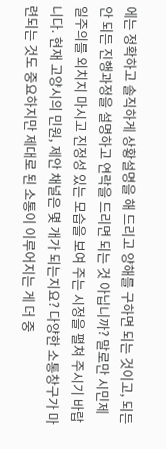에는 정확하고 솔직하게 상황설명을 해 드리고 양해를 구하면 되는 것이고, 되든 안 되든 진행과정을 설명하고 연락을 드리면 되는 것 아닙니까? 말로만 시민제일주의를 외치지 마시고 진정성 있는 모습을 보여 주는 시정을 펼쳐 주시기 바랍니다. 현재 고양시의 민원, 제안 채널은 몇 개가 되는지요? 다양한 소통창구가 마련되는 것도 중요하지만 제대로 된 소통이 이루어지는 게 더 중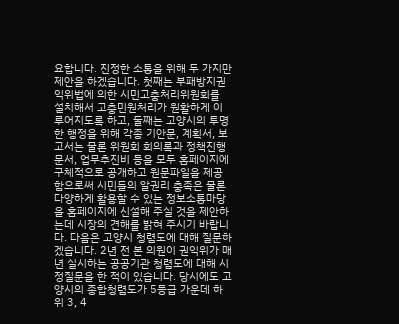요합니다. 진정한 소통을 위해 두 가지만 제안을 하겠습니다. 첫째는 부패방지권익위법에 의한 시민고충처리위원회를 설치해서 고충민원처리가 원활하게 이루어지도록 하고, 둘째는 고양시의 투명한 행정을 위해 각종 기안문, 계획서, 보고서는 물론 위원회 회의록과 정책진행문서, 업무추진비 등을 모두 홈페이지에 구체적으로 공개하고 원문파일을 제공함으로써 시민들의 알권리 충족은 물론 다양하게 활용할 수 있는 정보소통마당을 홈페이지에 신설해 주실 것을 제안하는데 시장의 견해를 밝혀 주시기 바랍니다. 다음은 고양시 청렴도에 대해 질문하겠습니다. 2년 전 본 의원이 권익위가 매년 실시하는 공공기관 청렴도에 대해 시정질문을 한 적이 있습니다. 당시에도 고양시의 종합청렴도가 5등급 가운데 하위 3, 4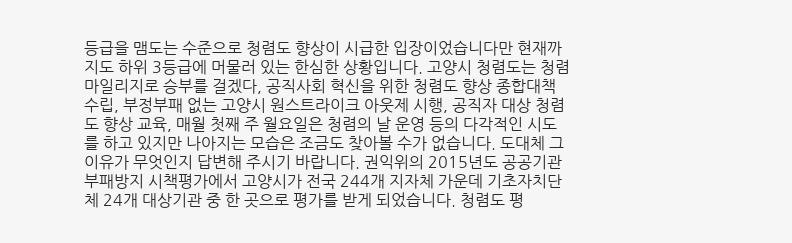등급을 맴도는 수준으로 청렴도 향상이 시급한 입장이었습니다만 현재까지도 하위 3등급에 머물러 있는 한심한 상황입니다. 고양시 청렴도는 청렴마일리지로 승부를 걸겠다, 공직사회 혁신을 위한 청렴도 향상 종합대책 수립, 부정부패 없는 고양시 원스트라이크 아웃제 시행, 공직자 대상 청렴도 향상 교육, 매월 첫째 주 월요일은 청렴의 날 운영 등의 다각적인 시도를 하고 있지만 나아지는 모습은 조금도 찾아볼 수가 없습니다. 도대체 그 이유가 무엇인지 답변해 주시기 바랍니다. 권익위의 2015년도 공공기관 부패방지 시책평가에서 고양시가 전국 244개 지자체 가운데 기초자치단체 24개 대상기관 중 한 곳으로 평가를 받게 되었습니다. 청렴도 평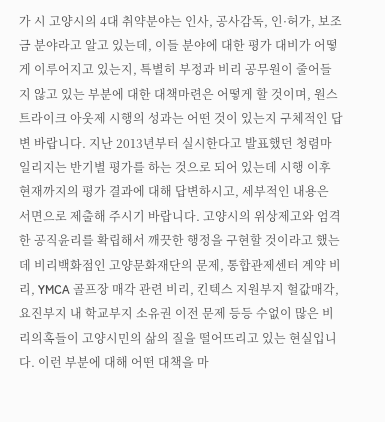가 시 고양시의 4대 취약분야는 인사, 공사감독, 인·허가, 보조금 분야라고 알고 있는데, 이들 분야에 대한 평가 대비가 어떻게 이루어지고 있는지, 특별히 부정과 비리 공무원이 줄어들지 않고 있는 부분에 대한 대책마련은 어떻게 할 것이며, 원스트라이크 아웃제 시행의 성과는 어떤 것이 있는지 구체적인 답변 바랍니다. 지난 2013년부터 실시한다고 발표했던 청렴마일리지는 반기별 평가를 하는 것으로 되어 있는데 시행 이후 현재까지의 평가 결과에 대해 답변하시고, 세부적인 내용은 서면으로 제출해 주시기 바랍니다. 고양시의 위상제고와 엄격한 공직윤리를 확립해서 깨끗한 행정을 구현할 것이라고 했는데 비리백화점인 고양문화재단의 문제, 통합관제센터 계약 비리, YMCA 골프장 매각 관련 비리, 킨텍스 지원부지 헐값매각, 요진부지 내 학교부지 소유권 이전 문제 등등 수없이 많은 비리의혹들이 고양시민의 삶의 질을 떨어뜨리고 있는 현실입니다. 이런 부분에 대해 어떤 대책을 마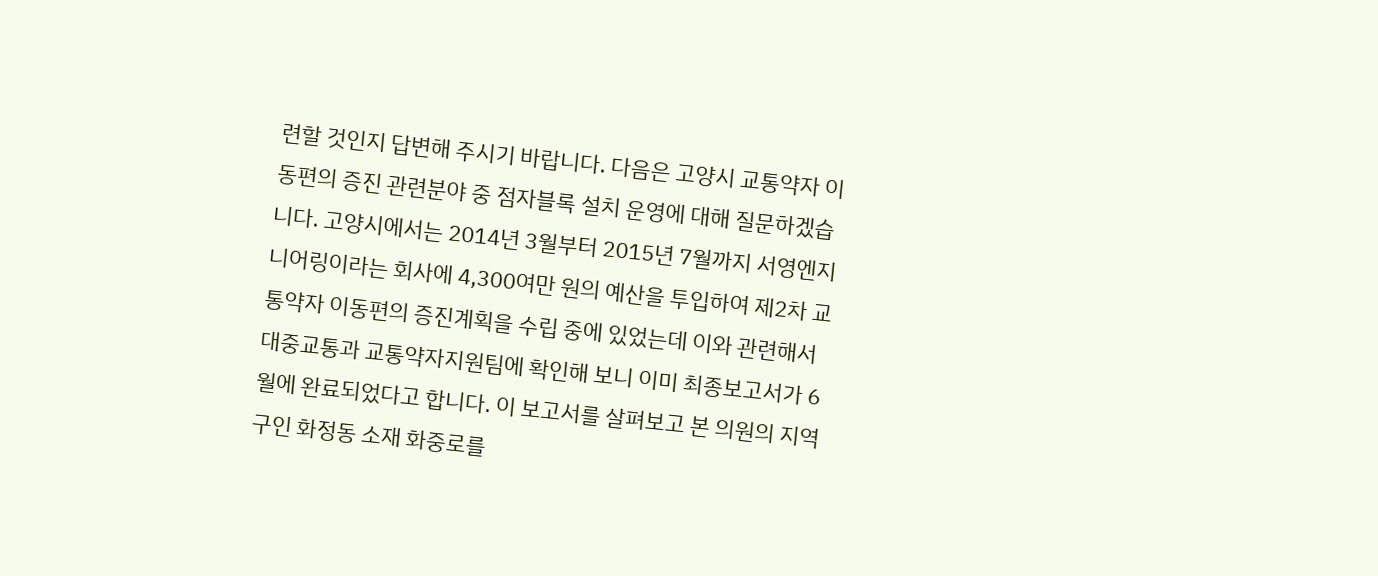련할 것인지 답변해 주시기 바랍니다. 다음은 고양시 교통약자 이동편의 증진 관련분야 중 점자블록 설치 운영에 대해 질문하겠습니다. 고양시에서는 2014년 3월부터 2015년 7월까지 서영엔지니어링이라는 회사에 4,300여만 원의 예산을 투입하여 제2차 교통약자 이동편의 증진계획을 수립 중에 있었는데 이와 관련해서 대중교통과 교통약자지원팀에 확인해 보니 이미 최종보고서가 6월에 완료되었다고 합니다. 이 보고서를 살펴보고 본 의원의 지역구인 화정동 소재 화중로를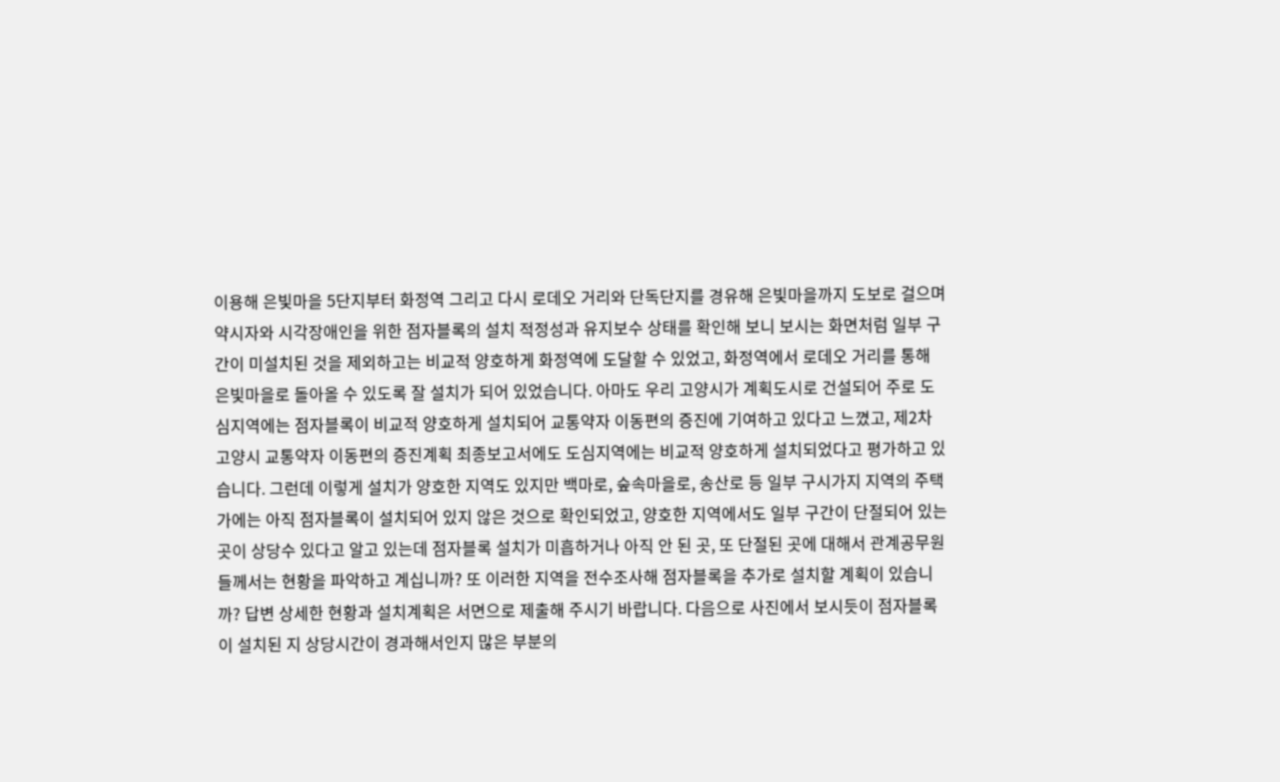이용해 은빛마을 5단지부터 화정역 그리고 다시 로데오 거리와 단독단지를 경유해 은빛마을까지 도보로 걸으며 약시자와 시각장애인을 위한 점자블록의 설치 적정성과 유지보수 상태를 확인해 보니 보시는 화면처럼 일부 구간이 미설치된 것을 제외하고는 비교적 양호하게 화정역에 도달할 수 있었고, 화정역에서 로데오 거리를 통해 은빛마을로 돌아올 수 있도록 잘 설치가 되어 있었습니다. 아마도 우리 고양시가 계획도시로 건설되어 주로 도심지역에는 점자블록이 비교적 양호하게 설치되어 교통약자 이동편의 증진에 기여하고 있다고 느꼈고, 제2차 고양시 교통약자 이동편의 증진계획 최종보고서에도 도심지역에는 비교적 양호하게 설치되었다고 평가하고 있습니다. 그런데 이렇게 설치가 양호한 지역도 있지만 백마로, 숲속마을로, 송산로 등 일부 구시가지 지역의 주택가에는 아직 점자블록이 설치되어 있지 않은 것으로 확인되었고, 양호한 지역에서도 일부 구간이 단절되어 있는 곳이 상당수 있다고 알고 있는데 점자블록 설치가 미흡하거나 아직 안 된 곳, 또 단절된 곳에 대해서 관계공무원들께서는 현황을 파악하고 계십니까? 또 이러한 지역을 전수조사해 점자블록을 추가로 설치할 계획이 있습니까? 답변 상세한 현황과 설치계획은 서면으로 제출해 주시기 바랍니다. 다음으로 사진에서 보시듯이 점자블록이 설치된 지 상당시간이 경과해서인지 많은 부분의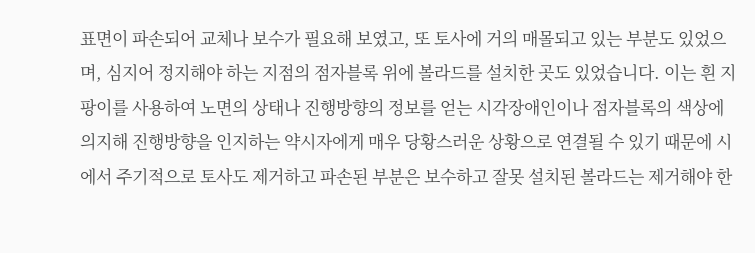표면이 파손되어 교체나 보수가 필요해 보였고, 또 토사에 거의 매몰되고 있는 부분도 있었으며, 심지어 정지해야 하는 지점의 점자블록 위에 볼라드를 설치한 곳도 있었습니다. 이는 흰 지팡이를 사용하여 노면의 상태나 진행방향의 정보를 얻는 시각장애인이나 점자블록의 색상에 의지해 진행방향을 인지하는 약시자에게 매우 당황스러운 상황으로 연결될 수 있기 때문에 시에서 주기적으로 토사도 제거하고 파손된 부분은 보수하고 잘못 설치된 볼라드는 제거해야 한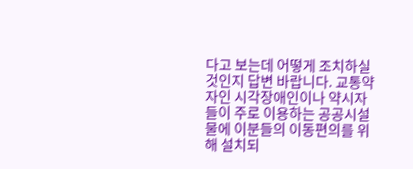다고 보는데 어떻게 조치하실 것인지 답변 바랍니다. 교통약자인 시각장애인이나 약시자들이 주로 이용하는 공공시설물에 이분들의 이동편의를 위해 설치되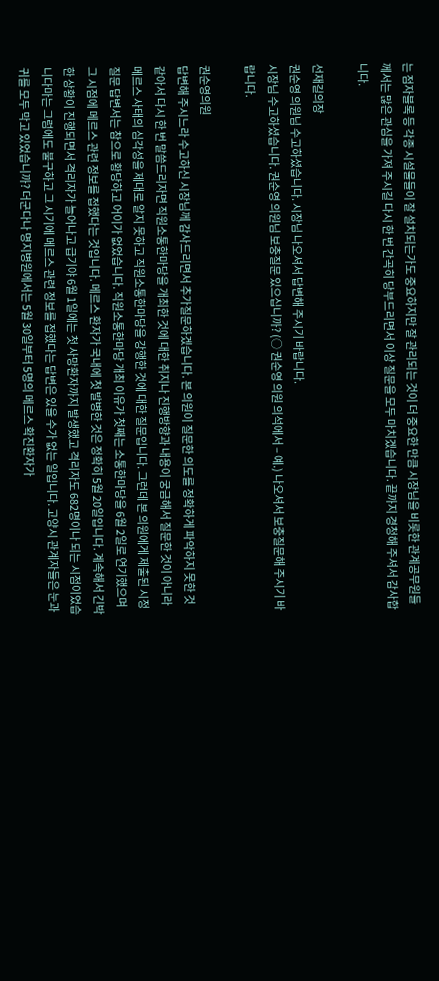는 점자블록 등 각종 시설물들이 잘 설치되는가도 중요하지만 잘 관리되는 것이 더 중요한 만큼 시장님을 비롯한 관계공무원들께서는 많은 관심을 가져 주시길 다시 한 번 간곡히 당부드리면서 이상 질문을 모두 마치겠습니다. 끝까지 경청해 주셔서 감사합니다.

선재길의장
권순영 의원님 수고하셨습니다. 시장님 나오셔서 답변해 주시기 바랍니다.
시장님 수고하셨습니다. 권순영 의원님 보충질문 있으십니까? (○ 권순영 의원 의석에서 – 예.) 나오셔서 보충질문해 주시기 바랍니다.

권순영의원
답변해 주시느라 수고하신 시장님께 감사드리면서 추가질문하겠습니다. 본 의원이 질문한 의도를 정확하게 파악하지 못한 것 같아서 다시 한 번 말씀드리자면 직원소통한마당을 개최한 것에 대한 취지나 진행방향과 내용이 궁금해서 질문한 것이 아니라 메르스 사태의 심각성을 제대로 알지 못하고 직원소통한마당을 강행한 것에 대한 질문입니다. 그런데 본 의원에게 제출된 시정질문 답변서는 참으로 황당하고 어이가 없었습니다. 직원소통한마당 개최 이유가 첫째는 소통한마당을 6월 2일로 연기했으며 그 시점에 메르스 관련 정보를 접했다는 것입니다. 메르스 환자가 국내에 첫 발병한 것은 정확히 5월 20일입니다. 계속해서 긴박한 상황이 진행되면서 격리자가 늘어나고 급기야 6월 1일에는 첫 사망환자까지 발생했고 격리자도 682명이나 되는 시점이었습니다마는 그럼에도 불구하고 그 시기에 메르스 관련 정보를 접했다는 답변은 있을 수가 없는 일입니다. 고양시 관계자들은 눈과 귀를 모두 막고 있었습니까? 더군다나 명지병원에서는 5월 30일부터 5명의 메르스 확진환자가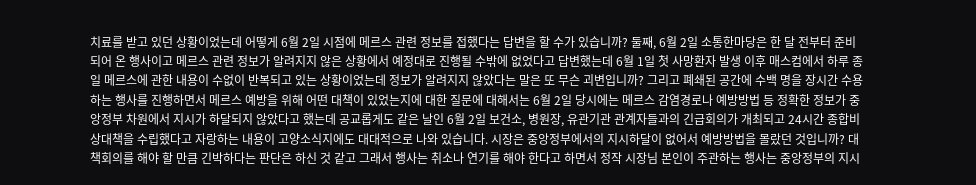치료를 받고 있던 상황이었는데 어떻게 6월 2일 시점에 메르스 관련 정보를 접했다는 답변을 할 수가 있습니까? 둘째, 6월 2일 소통한마당은 한 달 전부터 준비되어 온 행사이고 메르스 관련 정보가 알려지지 않은 상황에서 예정대로 진행될 수밖에 없었다고 답변했는데 6월 1일 첫 사망환자 발생 이후 매스컴에서 하루 종일 메르스에 관한 내용이 수없이 반복되고 있는 상황이었는데 정보가 알려지지 않았다는 말은 또 무슨 괴변입니까? 그리고 폐쇄된 공간에 수백 명을 장시간 수용하는 행사를 진행하면서 메르스 예방을 위해 어떤 대책이 있었는지에 대한 질문에 대해서는 6월 2일 당시에는 메르스 감염경로나 예방방법 등 정확한 정보가 중앙정부 차원에서 지시가 하달되지 않았다고 했는데 공교롭게도 같은 날인 6월 2일 보건소, 병원장, 유관기관 관계자들과의 긴급회의가 개최되고 24시간 종합비상대책을 수립했다고 자랑하는 내용이 고양소식지에도 대대적으로 나와 있습니다. 시장은 중앙정부에서의 지시하달이 없어서 예방방법을 몰랐던 것입니까? 대책회의를 해야 할 만큼 긴박하다는 판단은 하신 것 같고 그래서 행사는 취소나 연기를 해야 한다고 하면서 정작 시장님 본인이 주관하는 행사는 중앙정부의 지시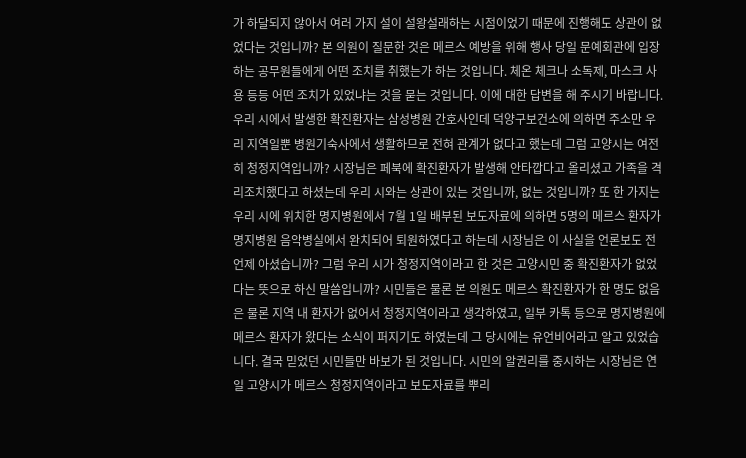가 하달되지 않아서 여러 가지 설이 설왕설래하는 시점이었기 때문에 진행해도 상관이 없었다는 것입니까? 본 의원이 질문한 것은 메르스 예방을 위해 행사 당일 문예회관에 입장하는 공무원들에게 어떤 조치를 취했는가 하는 것입니다. 체온 체크나 소독제, 마스크 사용 등등 어떤 조치가 있었냐는 것을 묻는 것입니다. 이에 대한 답변을 해 주시기 바랍니다. 우리 시에서 발생한 확진환자는 삼성병원 간호사인데 덕양구보건소에 의하면 주소만 우리 지역일뿐 병원기숙사에서 생활하므로 전혀 관계가 없다고 했는데 그럼 고양시는 여전히 청정지역입니까? 시장님은 페북에 확진환자가 발생해 안타깝다고 올리셨고 가족을 격리조치했다고 하셨는데 우리 시와는 상관이 있는 것입니까, 없는 것입니까? 또 한 가지는 우리 시에 위치한 명지병원에서 7월 1일 배부된 보도자료에 의하면 5명의 메르스 환자가 명지병원 음악병실에서 완치되어 퇴원하였다고 하는데 시장님은 이 사실을 언론보도 전 언제 아셨습니까? 그럼 우리 시가 청정지역이라고 한 것은 고양시민 중 확진환자가 없었다는 뜻으로 하신 말씀입니까? 시민들은 물론 본 의원도 메르스 확진환자가 한 명도 없음은 물론 지역 내 환자가 없어서 청정지역이라고 생각하였고, 일부 카톡 등으로 명지병원에 메르스 환자가 왔다는 소식이 퍼지기도 하였는데 그 당시에는 유언비어라고 알고 있었습니다. 결국 믿었던 시민들만 바보가 된 것입니다. 시민의 알권리를 중시하는 시장님은 연일 고양시가 메르스 청정지역이라고 보도자료를 뿌리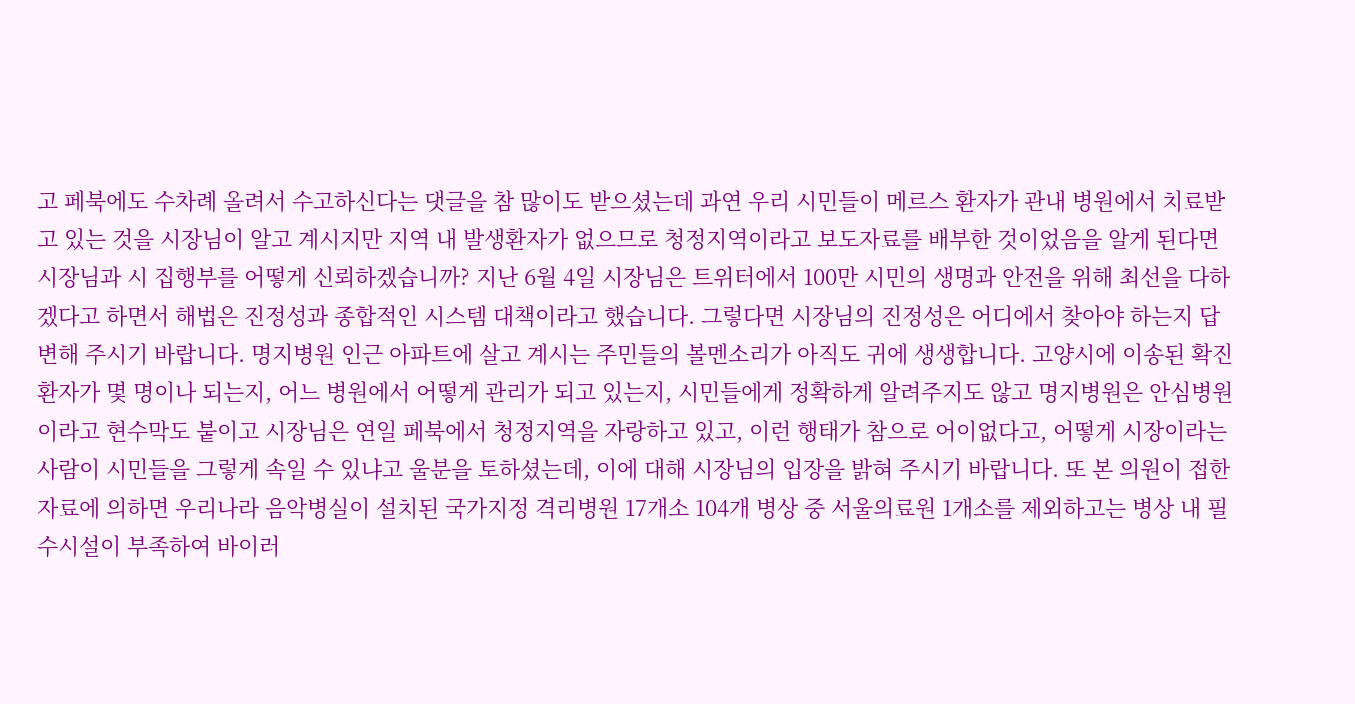고 페북에도 수차례 올려서 수고하신다는 댓글을 참 많이도 받으셨는데 과연 우리 시민들이 메르스 환자가 관내 병원에서 치료받고 있는 것을 시장님이 알고 계시지만 지역 내 발생환자가 없으므로 청정지역이라고 보도자료를 배부한 것이었음을 알게 된다면 시장님과 시 집행부를 어떻게 신뢰하겠습니까? 지난 6월 4일 시장님은 트위터에서 100만 시민의 생명과 안전을 위해 최선을 다하겠다고 하면서 해법은 진정성과 종합적인 시스템 대책이라고 했습니다. 그렇다면 시장님의 진정성은 어디에서 찾아야 하는지 답변해 주시기 바랍니다. 명지병원 인근 아파트에 살고 계시는 주민들의 볼멘소리가 아직도 귀에 생생합니다. 고양시에 이송된 확진환자가 몇 명이나 되는지, 어느 병원에서 어떻게 관리가 되고 있는지, 시민들에게 정확하게 알려주지도 않고 명지병원은 안심병원이라고 현수막도 붙이고 시장님은 연일 페북에서 청정지역을 자랑하고 있고, 이런 행태가 참으로 어이없다고, 어떻게 시장이라는 사람이 시민들을 그렇게 속일 수 있냐고 울분을 토하셨는데, 이에 대해 시장님의 입장을 밝혀 주시기 바랍니다. 또 본 의원이 접한 자료에 의하면 우리나라 음악병실이 설치된 국가지정 격리병원 17개소 104개 병상 중 서울의료원 1개소를 제외하고는 병상 내 필수시설이 부족하여 바이러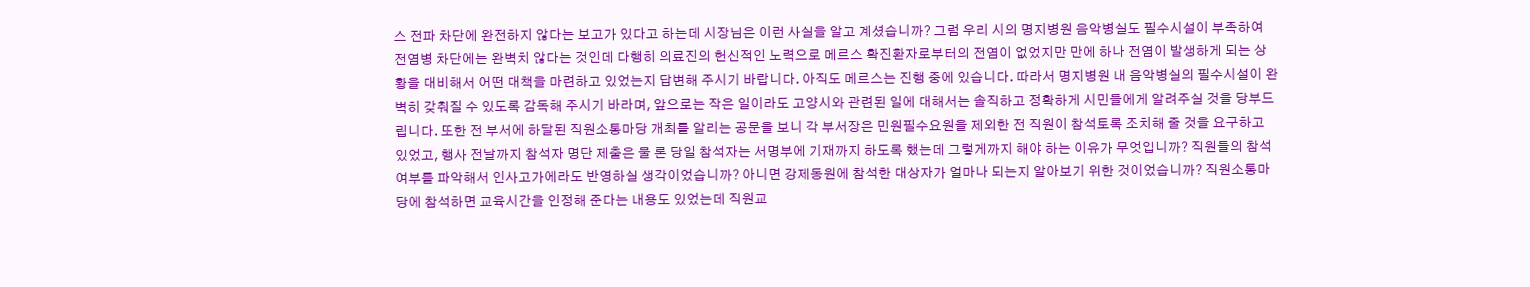스 전파 차단에 완전하지 않다는 보고가 있다고 하는데 시장님은 이런 사실을 알고 계셨습니까? 그럼 우리 시의 명지병원 음악병실도 필수시설이 부족하여 전염병 차단에는 완벽치 않다는 것인데 다행히 의료진의 헌신적인 노력으로 메르스 확진환자로부터의 전염이 없었지만 만에 하나 전염이 발생하게 되는 상황을 대비해서 어떤 대책을 마련하고 있었는지 답변해 주시기 바랍니다. 아직도 메르스는 진행 중에 있습니다. 따라서 명지병원 내 음악병실의 필수시설이 완벽히 갖춰질 수 있도록 감독해 주시기 바라며, 앞으로는 작은 일이라도 고양시와 관련된 일에 대해서는 솔직하고 정확하게 시민들에게 알려주실 것을 당부드립니다. 또한 전 부서에 하달된 직원소통마당 개최를 알리는 공문을 보니 각 부서장은 민원필수요원을 제외한 전 직원이 참석토록 조치해 줄 것을 요구하고 있었고, 행사 전날까지 참석자 명단 제출은 물 론 당일 참석자는 서명부에 기재까지 하도록 했는데 그렇게까지 해야 하는 이유가 무엇입니까? 직원들의 참석여부를 파악해서 인사고가에라도 반영하실 생각이었습니까? 아니면 강제동원에 참석한 대상자가 얼마나 되는지 알아보기 위한 것이었습니까? 직원소통마당에 참석하면 교육시간을 인정해 준다는 내용도 있었는데 직원교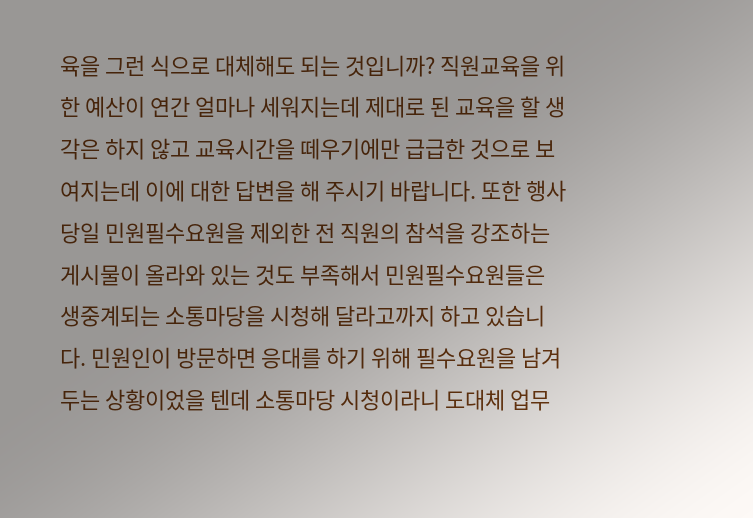육을 그런 식으로 대체해도 되는 것입니까? 직원교육을 위한 예산이 연간 얼마나 세워지는데 제대로 된 교육을 할 생각은 하지 않고 교육시간을 떼우기에만 급급한 것으로 보여지는데 이에 대한 답변을 해 주시기 바랍니다. 또한 행사 당일 민원필수요원을 제외한 전 직원의 참석을 강조하는 게시물이 올라와 있는 것도 부족해서 민원필수요원들은 생중계되는 소통마당을 시청해 달라고까지 하고 있습니다. 민원인이 방문하면 응대를 하기 위해 필수요원을 남겨두는 상황이었을 텐데 소통마당 시청이라니 도대체 업무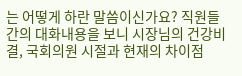는 어떻게 하란 말씀이신가요? 직원들 간의 대화내용을 보니 시장님의 건강비결, 국회의원 시절과 현재의 차이점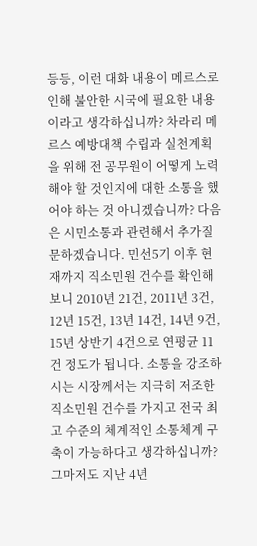등등, 이런 대화 내용이 메르스로 인해 불안한 시국에 필요한 내용이라고 생각하십니까? 차라리 메르스 예방대책 수립과 실천계획을 위해 전 공무원이 어떻게 노력해야 할 것인지에 대한 소통을 했어야 하는 것 아니겠습니까? 다음은 시민소통과 관련해서 추가질문하겠습니다. 민선5기 이후 현재까지 직소민원 건수를 확인해 보니 2010년 21건, 2011년 3건, 12년 15건, 13년 14건, 14년 9건, 15년 상반기 4건으로 연평균 11건 정도가 됩니다. 소통을 강조하시는 시장께서는 지극히 저조한 직소민원 건수를 가지고 전국 최고 수준의 체계적인 소통체계 구축이 가능하다고 생각하십니까? 그마저도 지난 4년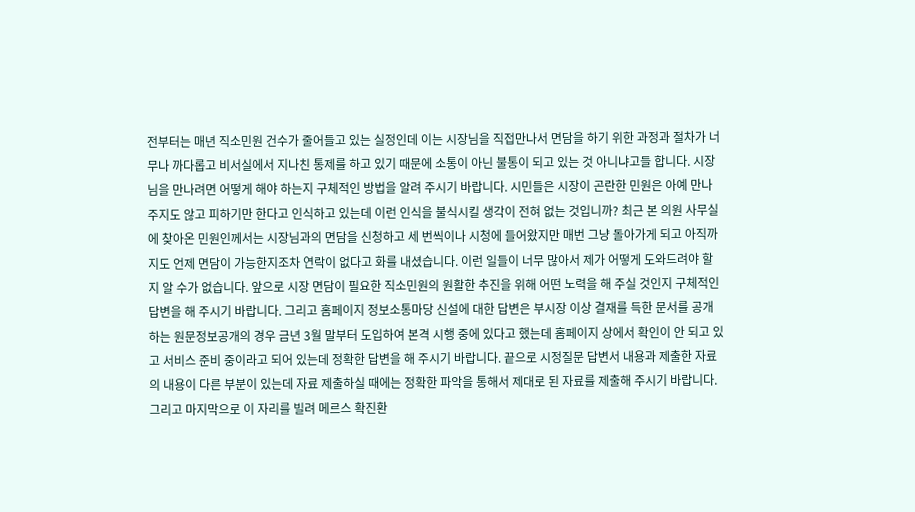전부터는 매년 직소민원 건수가 줄어들고 있는 실정인데 이는 시장님을 직접만나서 면담을 하기 위한 과정과 절차가 너무나 까다롭고 비서실에서 지나친 통제를 하고 있기 때문에 소통이 아닌 불통이 되고 있는 것 아니냐고들 합니다. 시장님을 만나려면 어떻게 해야 하는지 구체적인 방법을 알려 주시기 바랍니다. 시민들은 시장이 곤란한 민원은 아예 만나주지도 않고 피하기만 한다고 인식하고 있는데 이런 인식을 불식시킬 생각이 전혀 없는 것입니까? 최근 본 의원 사무실에 찾아온 민원인께서는 시장님과의 면담을 신청하고 세 번씩이나 시청에 들어왔지만 매번 그냥 돌아가게 되고 아직까지도 언제 면담이 가능한지조차 연락이 없다고 화를 내셨습니다. 이런 일들이 너무 많아서 제가 어떻게 도와드려야 할지 알 수가 없습니다. 앞으로 시장 면담이 필요한 직소민원의 원활한 추진을 위해 어떤 노력을 해 주실 것인지 구체적인 답변을 해 주시기 바랍니다. 그리고 홈페이지 정보소통마당 신설에 대한 답변은 부시장 이상 결재를 득한 문서를 공개하는 원문정보공개의 경우 금년 3월 말부터 도입하여 본격 시행 중에 있다고 했는데 홈페이지 상에서 확인이 안 되고 있고 서비스 준비 중이라고 되어 있는데 정확한 답변을 해 주시기 바랍니다. 끝으로 시정질문 답변서 내용과 제출한 자료의 내용이 다른 부분이 있는데 자료 제출하실 때에는 정확한 파악을 통해서 제대로 된 자료를 제출해 주시기 바랍니다. 그리고 마지막으로 이 자리를 빌려 메르스 확진환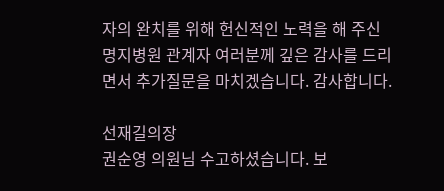자의 완치를 위해 헌신적인 노력을 해 주신 명지병원 관계자 여러분께 깊은 감사를 드리면서 추가질문을 마치겠습니다. 감사합니다.

선재길의장
권순영 의원님 수고하셨습니다. 보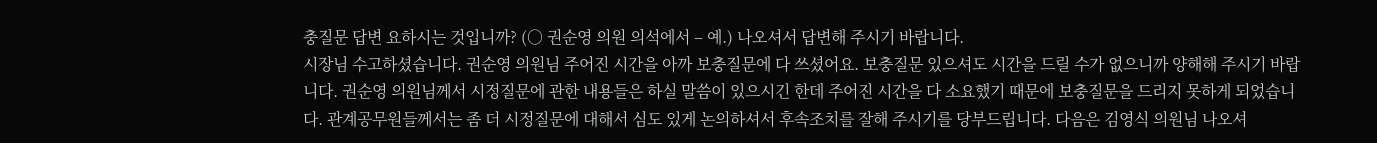충질문 답변 요하시는 것입니까? (○ 권순영 의원 의석에서 – 예.) 나오셔서 답변해 주시기 바랍니다.
시장님 수고하셨습니다. 권순영 의원님 주어진 시간을 아까 보충질문에 다 쓰셨어요. 보충질문 있으셔도 시간을 드릴 수가 없으니까 양해해 주시기 바랍니다. 권순영 의원님께서 시정질문에 관한 내용들은 하실 말씀이 있으시긴 한데 주어진 시간을 다 소요했기 때문에 보충질문을 드리지 못하게 되었습니다. 관계공무원들께서는 좀 더 시정질문에 대해서 심도 있게 논의하셔서 후속조치를 잘해 주시기를 당부드립니다. 다음은 김영식 의원님 나오셔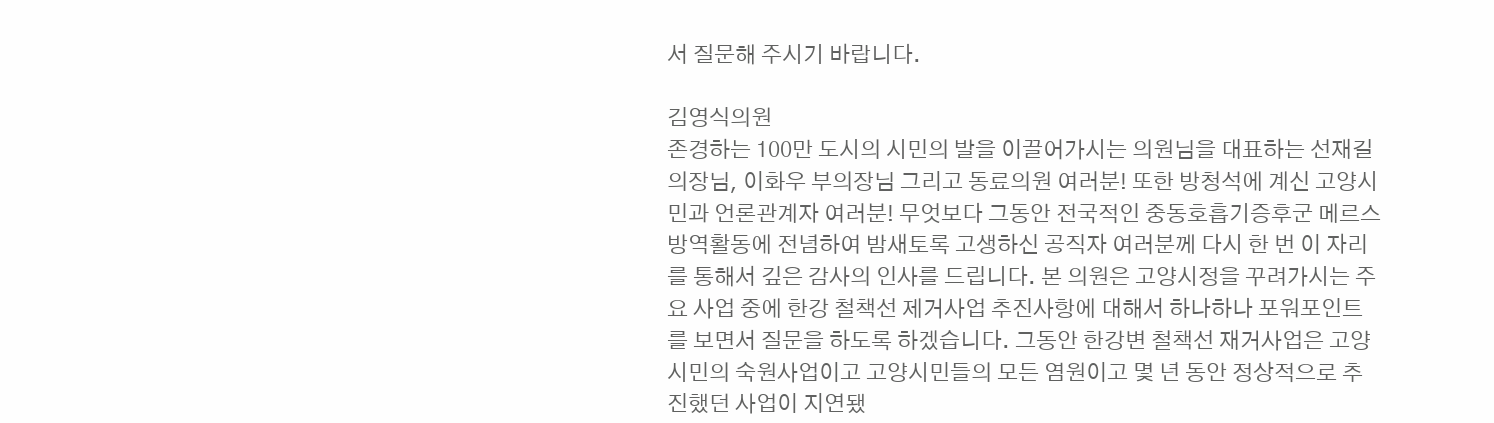서 질문해 주시기 바랍니다.

김영식의원
존경하는 100만 도시의 시민의 발을 이끌어가시는 의원님을 대표하는 선재길 의장님, 이화우 부의장님 그리고 동료의원 여러분! 또한 방청석에 계신 고양시민과 언론관계자 여러분! 무엇보다 그동안 전국적인 중동호흡기증후군 메르스 방역활동에 전념하여 밤새토록 고생하신 공직자 여러분께 다시 한 번 이 자리를 통해서 깊은 감사의 인사를 드립니다. 본 의원은 고양시정을 꾸려가시는 주요 사업 중에 한강 철책선 제거사업 추진사항에 대해서 하나하나 포워포인트를 보면서 질문을 하도록 하겠습니다. 그동안 한강변 철책선 재거사업은 고양시민의 숙원사업이고 고양시민들의 모든 염원이고 몇 년 동안 정상적으로 추진했던 사업이 지연됐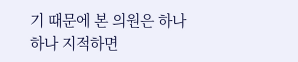기 때문에 본 의원은 하나하나 지적하면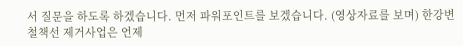서 질문을 하도록 하겠습니다. 먼저 파워포인트를 보겠습니다. (영상자료를 보며) 한강변 철책선 제거사업은 언제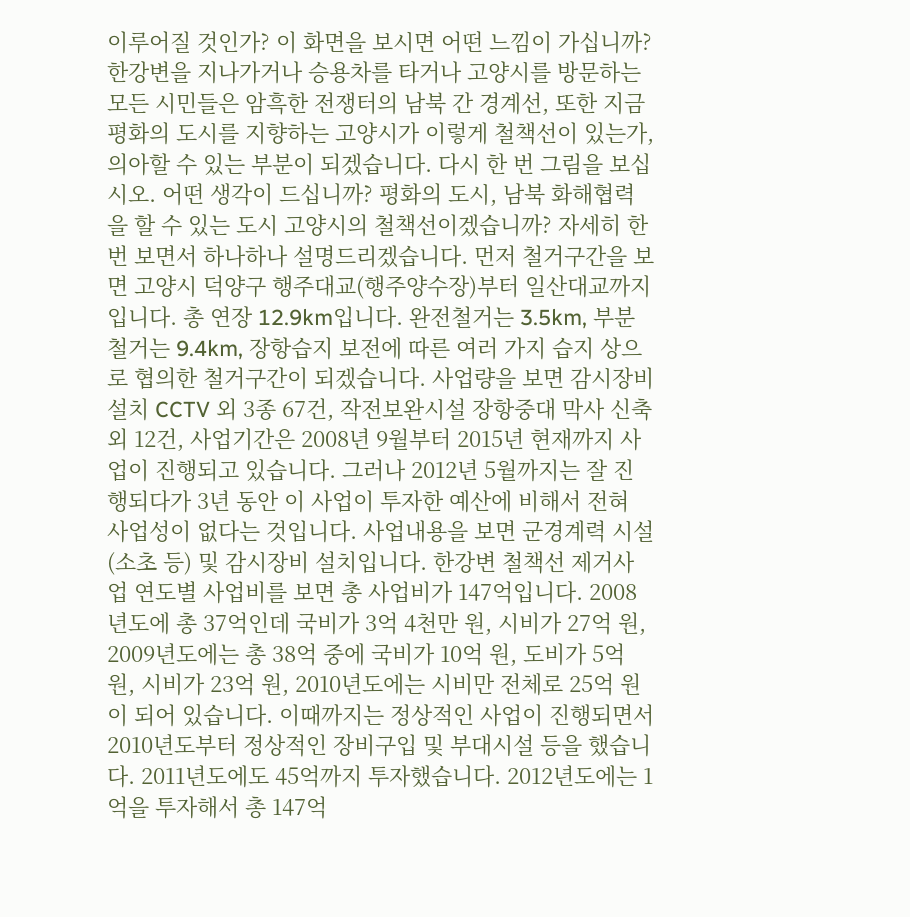이루어질 것인가? 이 화면을 보시면 어떤 느낌이 가십니까? 한강변을 지나가거나 승용차를 타거나 고양시를 방문하는 모든 시민들은 암흑한 전쟁터의 남북 간 경계선, 또한 지금 평화의 도시를 지향하는 고양시가 이렇게 철책선이 있는가, 의아할 수 있는 부분이 되겠습니다. 다시 한 번 그림을 보십시오. 어떤 생각이 드십니까? 평화의 도시, 남북 화해협력을 할 수 있는 도시 고양시의 철책선이겠습니까? 자세히 한번 보면서 하나하나 설명드리겠습니다. 먼저 철거구간을 보면 고양시 덕양구 행주대교(행주양수장)부터 일산대교까지입니다. 총 연장 12.9km입니다. 완전철거는 3.5km, 부분철거는 9.4km, 장항습지 보전에 따른 여러 가지 습지 상으로 협의한 철거구간이 되겠습니다. 사업량을 보면 감시장비 설치 CCTV 외 3종 67건, 작전보완시설 장항중대 막사 신축 외 12건, 사업기간은 2008년 9월부터 2015년 현재까지 사업이 진행되고 있습니다. 그러나 2012년 5월까지는 잘 진행되다가 3년 동안 이 사업이 투자한 예산에 비해서 전혀 사업성이 없다는 것입니다. 사업내용을 보면 군경계력 시설(소초 등) 및 감시장비 설치입니다. 한강변 철책선 제거사업 연도별 사업비를 보면 총 사업비가 147억입니다. 2008년도에 총 37억인데 국비가 3억 4천만 원, 시비가 27억 원, 2009년도에는 총 38억 중에 국비가 10억 원, 도비가 5억 원, 시비가 23억 원, 2010년도에는 시비만 전체로 25억 원이 되어 있습니다. 이때까지는 정상적인 사업이 진행되면서 2010년도부터 정상적인 장비구입 및 부대시설 등을 했습니다. 2011년도에도 45억까지 투자했습니다. 2012년도에는 1억을 투자해서 총 147억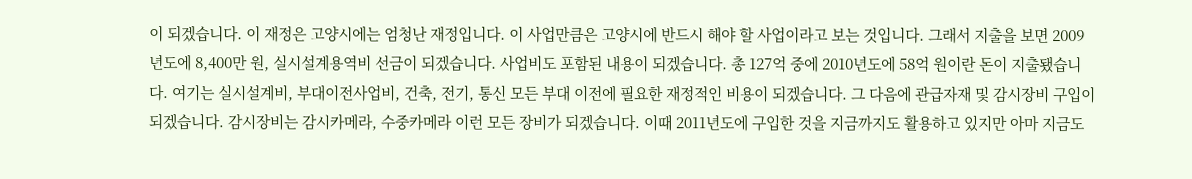이 되겠습니다. 이 재정은 고양시에는 엄청난 재정입니다. 이 사업만큼은 고양시에 반드시 해야 할 사업이라고 보는 것입니다. 그래서 지출을 보면 2009년도에 8,400만 원, 실시설계용역비 선금이 되겠습니다. 사업비도 포함된 내용이 되겠습니다. 총 127억 중에 2010년도에 58억 원이란 돈이 지출됐습니다. 여기는 실시설계비, 부대이전사업비, 건축, 전기, 통신 모든 부대 이전에 필요한 재정적인 비용이 되겠습니다. 그 다음에 관급자재 및 감시장비 구입이 되겠습니다. 감시장비는 감시카메라, 수중카메라 이런 모든 장비가 되겠습니다. 이때 2011년도에 구입한 것을 지금까지도 활용하고 있지만 아마 지금도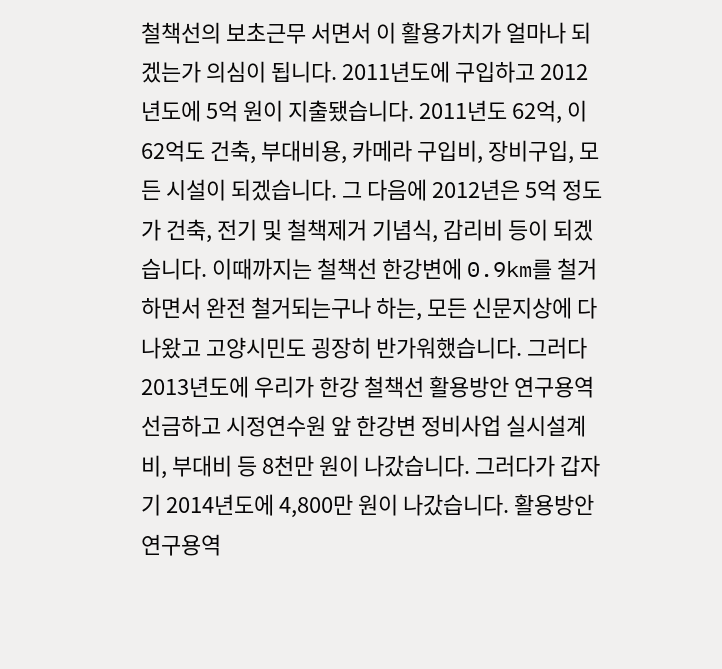철책선의 보초근무 서면서 이 활용가치가 얼마나 되겠는가 의심이 됩니다. 2011년도에 구입하고 2012년도에 5억 원이 지출됐습니다. 2011년도 62억, 이 62억도 건축, 부대비용, 카메라 구입비, 장비구입, 모든 시설이 되겠습니다. 그 다음에 2012년은 5억 정도가 건축, 전기 및 철책제거 기념식, 감리비 등이 되겠습니다. 이때까지는 철책선 한강변에 0.9km를 철거하면서 완전 철거되는구나 하는, 모든 신문지상에 다 나왔고 고양시민도 굉장히 반가워했습니다. 그러다 2013년도에 우리가 한강 철책선 활용방안 연구용역 선금하고 시정연수원 앞 한강변 정비사업 실시설계비, 부대비 등 8천만 원이 나갔습니다. 그러다가 갑자기 2014년도에 4,800만 원이 나갔습니다. 활용방안 연구용역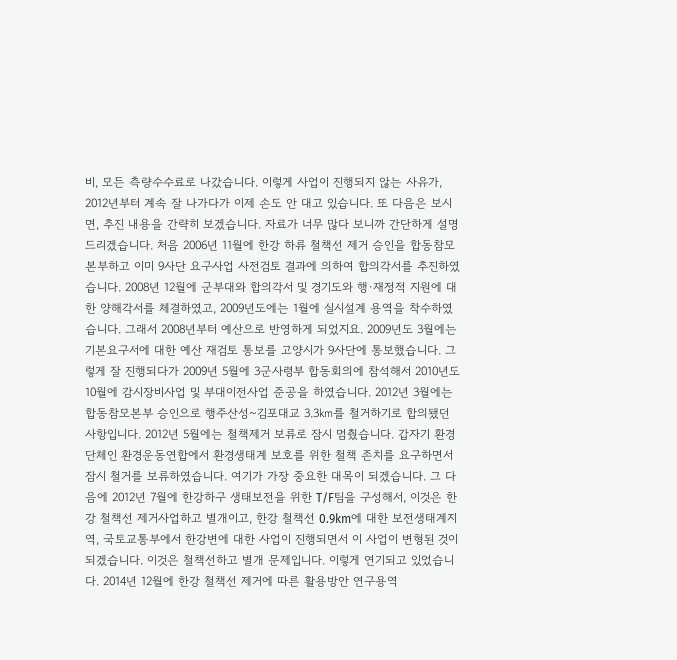비, 모든 측량수수료로 나갔습니다. 이렇게 사업이 진행되지 않는 사유가, 2012년부터 계속 잘 나가다가 이제 손도 안 대고 있습니다. 또 다음은 보시면, 추진 내용을 간략히 보겠습니다. 자료가 너무 많다 보니까 간단하게 설명드리겠습니다. 처음 2006년 11월에 한강 하류 철책선 제거 승인을 합동참모본부하고 이미 9사단 요구사업 사전검토 결과에 의하여 합의각서를 추진하였습니다. 2008년 12월에 군부대와 합의각서 및 경기도와 행·재정적 지원에 대한 양해각서를 체결하였고, 2009년도에는 1월에 실시설계 용역을 착수하였습니다. 그래서 2008년부터 예산으로 반영하게 되었지요. 2009년도 3월에는 기본요구서에 대한 예산 재검토 통보를 고양시가 9사단에 통보했습니다. 그렇게 잘 진행되다가 2009년 5월에 3군사령부 합동회의에 참석해서 2010년도 10월에 감시장비사업 및 부대이전사업 준공을 하였습니다. 2012년 3월에는 합동참모본부 승인으로 행주산성~김포대교 3.3㎞를 철거하기로 합의됐던 사항입니다. 2012년 5월에는 철책제거 보류로 잠시 멈췄습니다. 갑자기 환경단체인 환경운동연합에서 환경생태계 보호를 위한 철책 존치를 요구하면서 잠시 철거를 보류하였습니다. 여기가 가장 중요한 대목이 되겠습니다. 그 다음에 2012년 7월에 한강하구 생태보전을 위한 T/F팀을 구성해서, 이것은 한강 철책선 제거사업하고 별개이고, 한강 철책선 0.9km에 대한 보전생태계지역, 국토교통부에서 한강변에 대한 사업이 진행되면서 이 사업이 변형된 것이 되겠습니다. 이것은 철책선하고 별개 문제입니다. 이렇게 연기되고 있었습니다. 2014년 12월에 한강 철책선 제거에 따른 활용방안 연구용역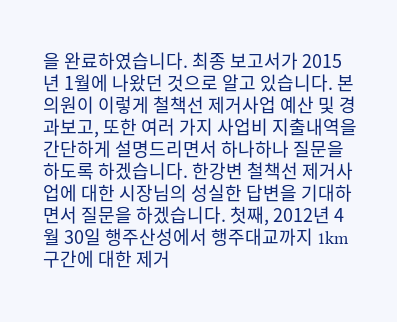을 완료하였습니다. 최종 보고서가 2015년 1월에 나왔던 것으로 알고 있습니다. 본 의원이 이렇게 철책선 제거사업 예산 및 경과보고, 또한 여러 가지 사업비 지출내역을 간단하게 설명드리면서 하나하나 질문을 하도록 하겠습니다. 한강변 철책선 제거사업에 대한 시장님의 성실한 답변을 기대하면서 질문을 하겠습니다. 첫째, 2012년 4월 30일 행주산성에서 행주대교까지 1km 구간에 대한 제거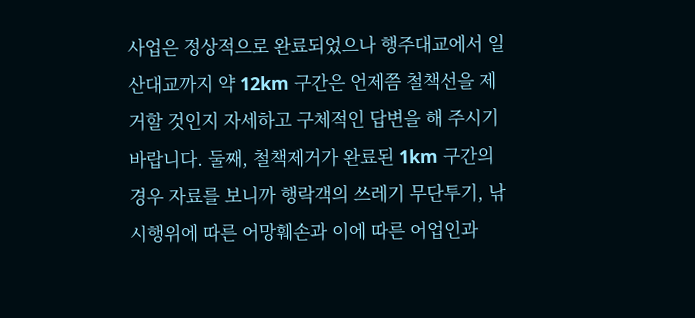사업은 정상적으로 완료되었으나 행주대교에서 일산대교까지 약 12km 구간은 언제쯤 철책선을 제거할 것인지 자세하고 구체적인 답변을 해 주시기 바랍니다. 둘째, 철책제거가 완료된 1km 구간의 경우 자료를 보니까 행락객의 쓰레기 무단투기, 낚시행위에 따른 어망훼손과 이에 따른 어업인과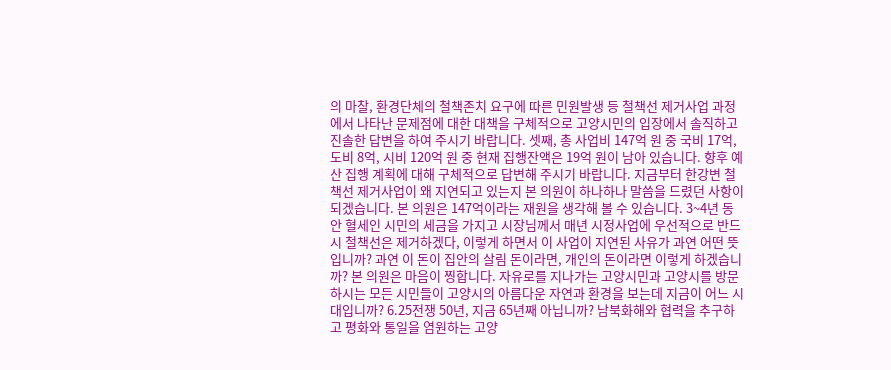의 마찰, 환경단체의 철책존치 요구에 따른 민원발생 등 철책선 제거사업 과정에서 나타난 문제점에 대한 대책을 구체적으로 고양시민의 입장에서 솔직하고 진솔한 답변을 하여 주시기 바랍니다. 셋째, 총 사업비 147억 원 중 국비 17억, 도비 8억, 시비 120억 원 중 현재 집행잔액은 19억 원이 남아 있습니다. 향후 예산 집행 계획에 대해 구체적으로 답변해 주시기 바랍니다. 지금부터 한강변 철책선 제거사업이 왜 지연되고 있는지 본 의원이 하나하나 말씀을 드렸던 사항이 되겠습니다. 본 의원은 147억이라는 재원을 생각해 볼 수 있습니다. 3~4년 동안 혈세인 시민의 세금을 가지고 시장님께서 매년 시정사업에 우선적으로 반드시 철책선은 제거하겠다, 이렇게 하면서 이 사업이 지연된 사유가 과연 어떤 뜻입니까? 과연 이 돈이 집안의 살림 돈이라면, 개인의 돈이라면 이렇게 하겠습니까? 본 의원은 마음이 찡합니다. 자유로를 지나가는 고양시민과 고양시를 방문하시는 모든 시민들이 고양시의 아름다운 자연과 환경을 보는데 지금이 어느 시대입니까? 6.25전쟁 50년, 지금 65년째 아닙니까? 남북화해와 협력을 추구하고 평화와 통일을 염원하는 고양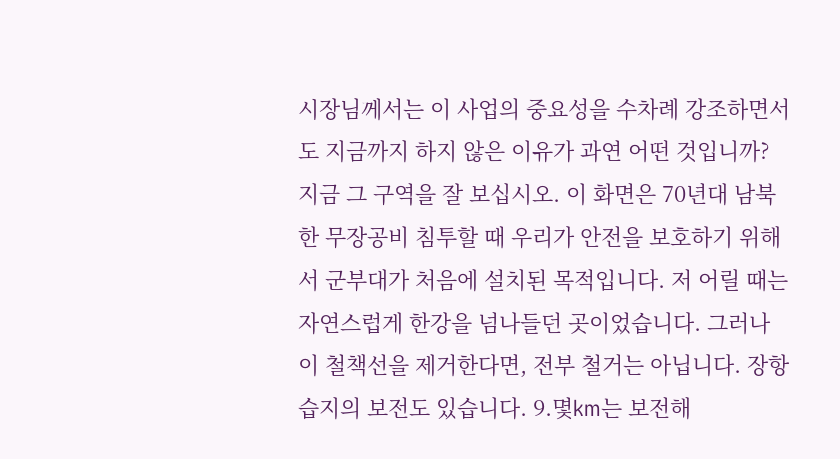시장님께서는 이 사업의 중요성을 수차례 강조하면서도 지금까지 하지 않은 이유가 과연 어떤 것입니까? 지금 그 구역을 잘 보십시오. 이 화면은 70년대 남북한 무장공비 침투할 때 우리가 안전을 보호하기 위해서 군부대가 처음에 설치된 목적입니다. 저 어릴 때는 자연스럽게 한강을 넘나들던 곳이었습니다. 그러나 이 철책선을 제거한다면, 전부 철거는 아닙니다. 장항습지의 보전도 있습니다. 9.몇km는 보전해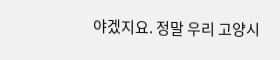야겠지요. 정말 우리 고양시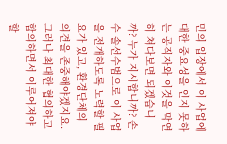민의 입장에서 이 사업에 대한 중요성을 인지 못하는 공직자와 이것을 막연히 쳐다보면 되겠습니까? 누가 지시합니까? 손수 솔선수범으로 이 사업을 전개하도록 노력할 필요가 있고, 환경단체의 의견을 존중해야겠지요. 그러나 최대한 협의하고 합의하면서 이루어져야 할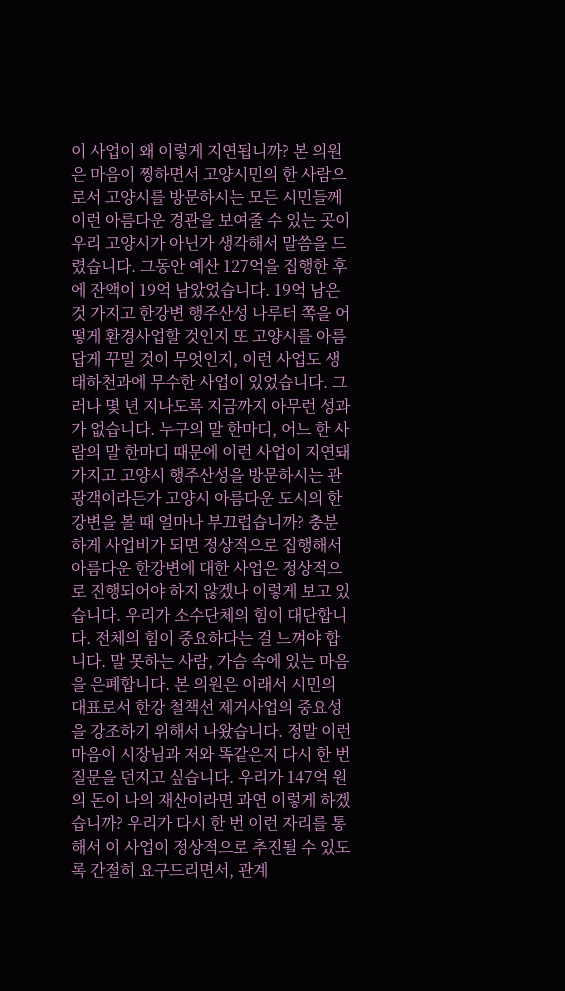이 사업이 왜 이렇게 지연됩니까? 본 의원은 마음이 찡하면서 고양시민의 한 사람으로서 고양시를 방문하시는 모든 시민들께 이런 아름다운 경관을 보여줄 수 있는 곳이 우리 고양시가 아닌가 생각해서 말씀을 드렸습니다. 그동안 예산 127억을 집행한 후에 잔액이 19억 남았었습니다. 19억 남은 것 가지고 한강변 행주산성 나루터 쪽을 어떻게 환경사업할 것인지 또 고양시를 아름답게 꾸밀 것이 무엇인지, 이런 사업도 생태하천과에 무수한 사업이 있었습니다. 그러나 몇 년 지나도록 지금까지 아무런 성과가 없습니다. 누구의 말 한마디, 어느 한 사람의 말 한마디 때문에 이런 사업이 지연돼 가지고 고양시 행주산성을 방문하시는 관광객이라든가 고양시 아름다운 도시의 한강변을 볼 때 얼마나 부끄럽습니까? 충분하게 사업비가 되면 정상적으로 집행해서 아름다운 한강변에 대한 사업은 정상적으로 진행되어야 하지 않겠나 이렇게 보고 있습니다. 우리가 소수단체의 힘이 대단합니다. 전체의 힘이 중요하다는 걸 느껴야 합니다. 말 못하는 사람, 가슴 속에 있는 마음을 은폐합니다. 본 의원은 이래서 시민의 대표로서 한강 철책선 제거사업의 중요성을 강조하기 위해서 나왔습니다. 정말 이런 마음이 시장님과 저와 똑같은지 다시 한 번 질문을 던지고 싶습니다. 우리가 147억 원의 돈이 나의 재산이라면 과연 이렇게 하겠습니까? 우리가 다시 한 번 이런 자리를 통해서 이 사업이 정상적으로 추진될 수 있도록 간절히 요구드리면서, 관계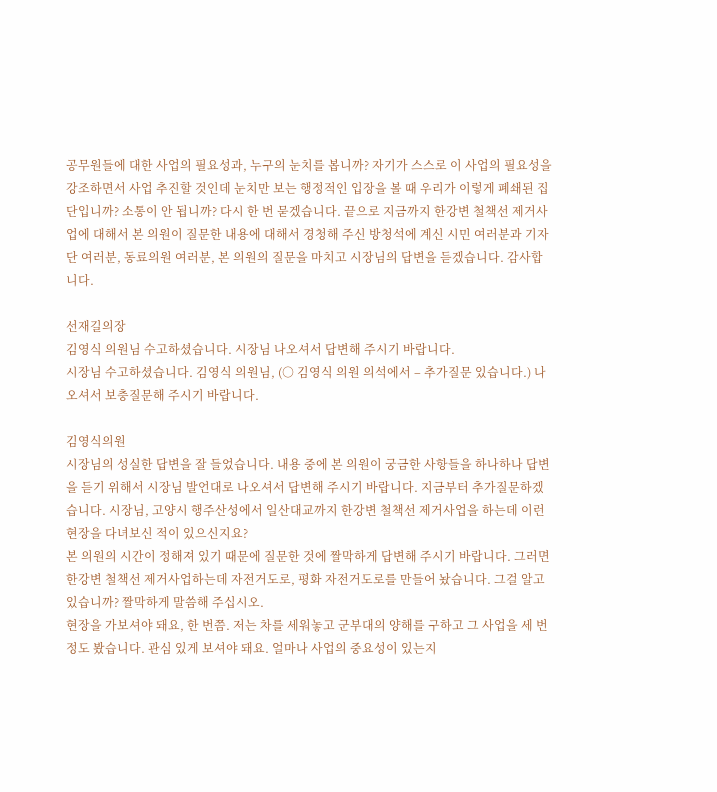공무원들에 대한 사업의 필요성과, 누구의 눈치를 봅니까? 자기가 스스로 이 사업의 필요성을 강조하면서 사업 추진할 것인데 눈치만 보는 행정적인 입장을 볼 때 우리가 이렇게 폐쇄된 집단입니까? 소통이 안 됩니까? 다시 한 번 묻겠습니다. 끝으로 지금까지 한강변 철책선 제거사업에 대해서 본 의원이 질문한 내용에 대해서 경청해 주신 방청석에 계신 시민 여러분과 기자단 여러분, 동료의원 여러분, 본 의원의 질문을 마치고 시장님의 답변을 듣겠습니다. 감사합니다.

선재길의장
김영식 의원님 수고하셨습니다. 시장님 나오셔서 답변해 주시기 바랍니다.
시장님 수고하셨습니다. 김영식 의원님, (○ 김영식 의원 의석에서 – 추가질문 있습니다.) 나오셔서 보충질문해 주시기 바랍니다.

김영식의원
시장님의 성실한 답변을 잘 들었습니다. 내용 중에 본 의원이 궁금한 사항들을 하나하나 답변을 듣기 위해서 시장님 발언대로 나오셔서 답변해 주시기 바랍니다. 지금부터 추가질문하겠습니다. 시장님, 고양시 행주산성에서 일산대교까지 한강변 철책선 제거사업을 하는데 이런 현장을 다녀보신 적이 있으신지요?
본 의원의 시간이 정해져 있기 때문에 질문한 것에 짤막하게 답변해 주시기 바랍니다. 그러면 한강변 철책선 제거사업하는데 자전거도로, 평화 자전거도로를 만들어 놨습니다. 그걸 알고 있습니까? 짤막하게 말씀해 주십시오.
현장을 가보셔야 돼요, 한 번쯤. 저는 차를 세워놓고 군부대의 양해를 구하고 그 사업을 세 번 정도 봤습니다. 관심 있게 보셔야 돼요. 얼마나 사업의 중요성이 있는지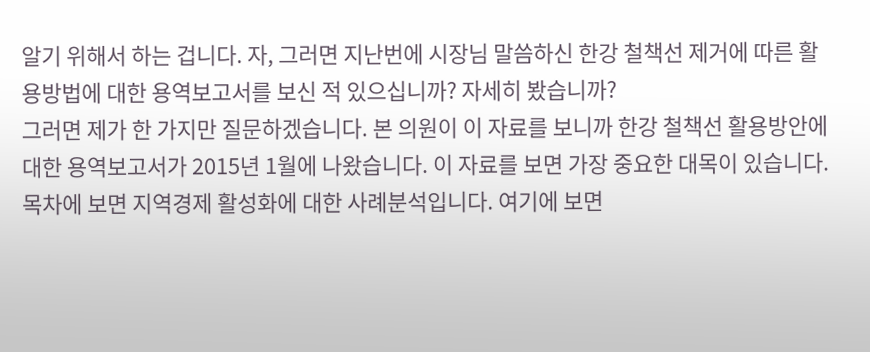알기 위해서 하는 겁니다. 자, 그러면 지난번에 시장님 말씀하신 한강 철책선 제거에 따른 활용방법에 대한 용역보고서를 보신 적 있으십니까? 자세히 봤습니까?
그러면 제가 한 가지만 질문하겠습니다. 본 의원이 이 자료를 보니까 한강 철책선 활용방안에 대한 용역보고서가 2015년 1월에 나왔습니다. 이 자료를 보면 가장 중요한 대목이 있습니다. 목차에 보면 지역경제 활성화에 대한 사례분석입니다. 여기에 보면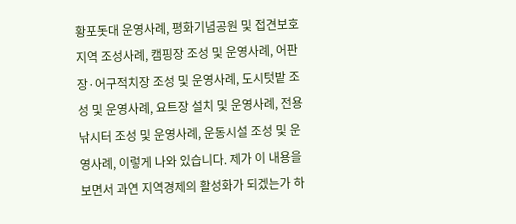황포돗대 운영사례, 평화기념공원 및 접견보호지역 조성사례, 캠핑장 조성 및 운영사례, 어판장·어구적치장 조성 및 운영사례, 도시텃밭 조성 및 운영사례, 요트장 설치 및 운영사례, 전용 낚시터 조성 및 운영사례, 운동시설 조성 및 운영사례, 이렇게 나와 있습니다. 제가 이 내용을 보면서 과연 지역경제의 활성화가 되겠는가 하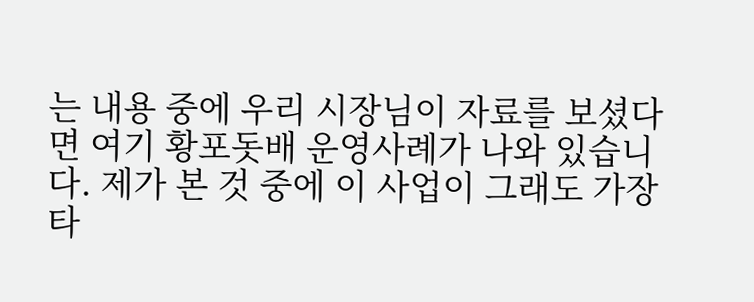는 내용 중에 우리 시장님이 자료를 보셨다면 여기 황포돗배 운영사례가 나와 있습니다. 제가 본 것 중에 이 사업이 그래도 가장 타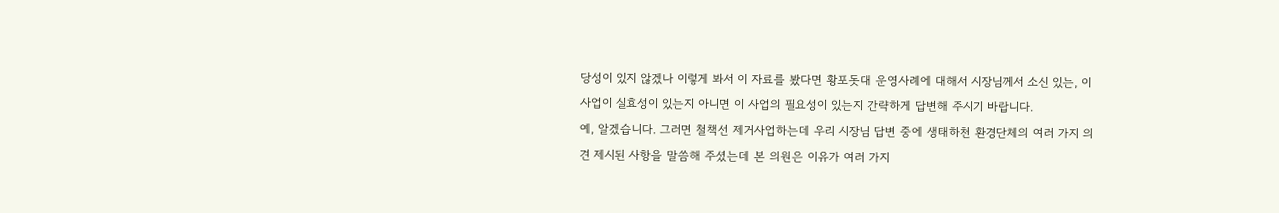당성이 있지 않겠나 이렇게 봐서 이 자료를 봤다면 황포돗대 운영사례에 대해서 시장님께서 소신 있는, 이 사업이 실효성이 있는지 아니면 이 사업의 필요성이 있는지 간략하게 답변해 주시기 바랍니다.
예, 알겠습니다. 그러면 철책선 제거사업하는데 우리 시장님 답변 중에 생태하천 환경단체의 여러 가지 의견 제시된 사항을 말씀해 주셨는데 본 의원은 이유가 여러 가지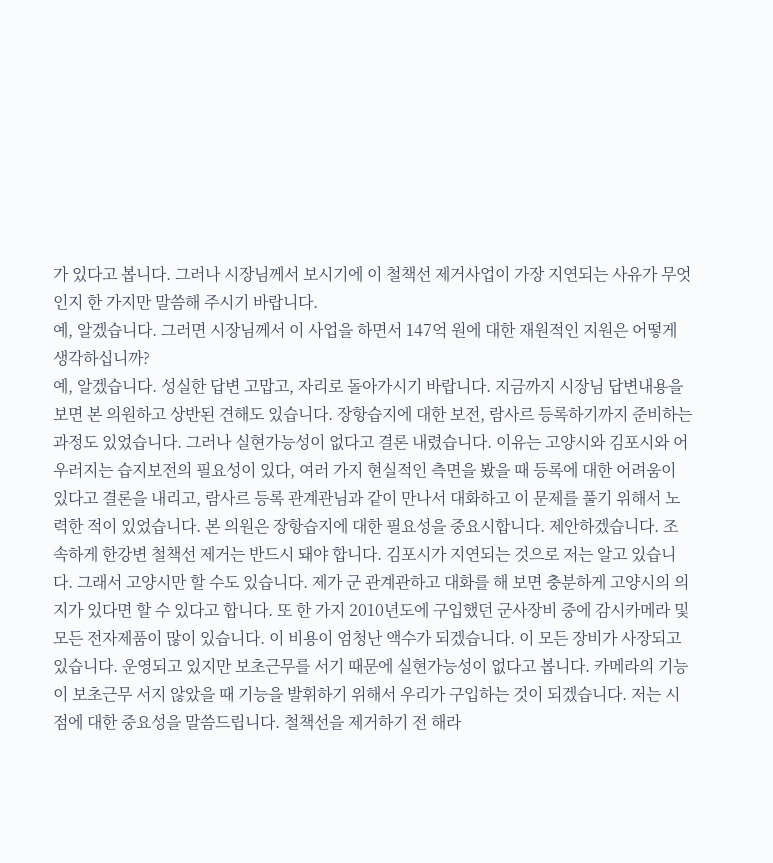가 있다고 봅니다. 그러나 시장님께서 보시기에 이 철책선 제거사업이 가장 지연되는 사유가 무엇인지 한 가지만 말씀해 주시기 바랍니다.
예, 알겠습니다. 그러면 시장님께서 이 사업을 하면서 147억 원에 대한 재원적인 지원은 어떻게 생각하십니까?
예, 알겠습니다. 성실한 답변 고맙고, 자리로 돌아가시기 바랍니다. 지금까지 시장님 답변내용을 보면 본 의원하고 상반된 견해도 있습니다. 장항습지에 대한 보전, 람사르 등록하기까지 준비하는 과정도 있었습니다. 그러나 실현가능성이 없다고 결론 내렸습니다. 이유는 고양시와 김포시와 어우러지는 습지보전의 필요성이 있다, 여러 가지 현실적인 측면을 봤을 때 등록에 대한 어려움이 있다고 결론을 내리고, 람사르 등록 관계관님과 같이 만나서 대화하고 이 문제를 풀기 위해서 노력한 적이 있었습니다. 본 의원은 장항습지에 대한 필요성을 중요시합니다. 제안하겠습니다. 조속하게 한강변 철책선 제거는 반드시 돼야 합니다. 김포시가 지연되는 것으로 저는 알고 있습니다. 그래서 고양시만 할 수도 있습니다. 제가 군 관계관하고 대화를 해 보면 충분하게 고양시의 의지가 있다면 할 수 있다고 합니다. 또 한 가지 2010년도에 구입했던 군사장비 중에 감시카메라 및 모든 전자제품이 많이 있습니다. 이 비용이 엄청난 액수가 되겠습니다. 이 모든 장비가 사장되고 있습니다. 운영되고 있지만 보초근무를 서기 때문에 실현가능성이 없다고 봅니다. 카메라의 기능이 보초근무 서지 않았을 때 기능을 발휘하기 위해서 우리가 구입하는 것이 되겠습니다. 저는 시점에 대한 중요성을 말씀드립니다. 철책선을 제거하기 전 해라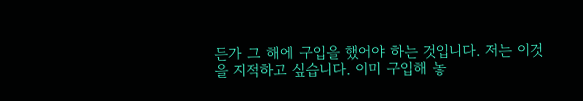든가 그 해에 구입을 했어야 하는 것입니다. 저는 이것을 지적하고 싶습니다. 이미 구입해 놓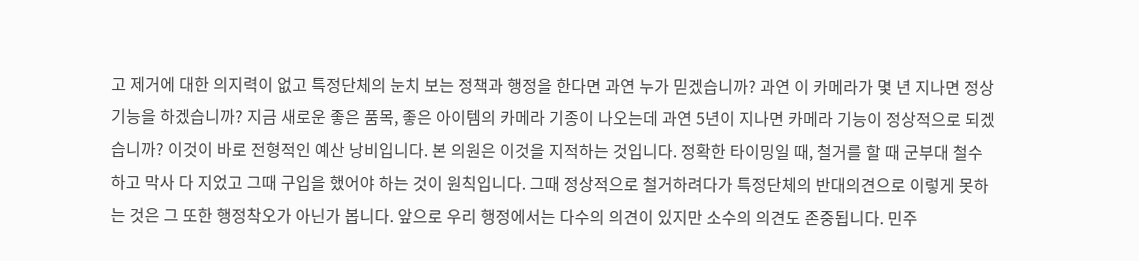고 제거에 대한 의지력이 없고 특정단체의 눈치 보는 정책과 행정을 한다면 과연 누가 믿겠습니까? 과연 이 카메라가 몇 년 지나면 정상기능을 하겠습니까? 지금 새로운 좋은 품목, 좋은 아이템의 카메라 기종이 나오는데 과연 5년이 지나면 카메라 기능이 정상적으로 되겠습니까? 이것이 바로 전형적인 예산 낭비입니다. 본 의원은 이것을 지적하는 것입니다. 정확한 타이밍일 때, 철거를 할 때 군부대 철수하고 막사 다 지었고 그때 구입을 했어야 하는 것이 원칙입니다. 그때 정상적으로 철거하려다가 특정단체의 반대의견으로 이렇게 못하는 것은 그 또한 행정착오가 아닌가 봅니다. 앞으로 우리 행정에서는 다수의 의견이 있지만 소수의 의견도 존중됩니다. 민주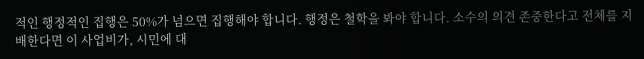적인 행정적인 집행은 50%가 넘으면 집행해야 합니다. 행정은 철학을 봐야 합니다. 소수의 의견 존중한다고 전체를 지배한다면 이 사업비가, 시민에 대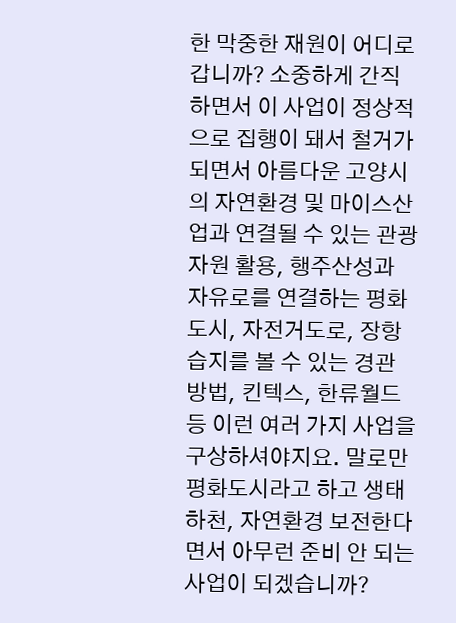한 막중한 재원이 어디로 갑니까? 소중하게 간직하면서 이 사업이 정상적으로 집행이 돼서 철거가 되면서 아름다운 고양시의 자연환경 및 마이스산업과 연결될 수 있는 관광자원 활용, 행주산성과 자유로를 연결하는 평화도시, 자전거도로, 장항습지를 볼 수 있는 경관 방법, 킨텍스, 한류월드 등 이런 여러 가지 사업을 구상하셔야지요. 말로만 평화도시라고 하고 생태하천, 자연환경 보전한다면서 아무런 준비 안 되는 사업이 되겠습니까?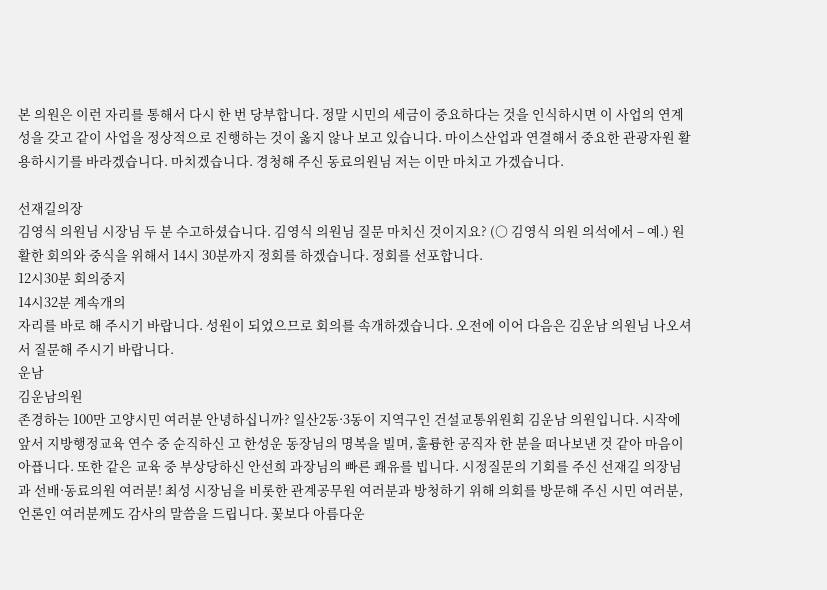본 의원은 이런 자리를 통해서 다시 한 번 당부합니다. 정말 시민의 세금이 중요하다는 것을 인식하시면 이 사업의 연계성을 갖고 같이 사업을 정상적으로 진행하는 것이 옳지 않나 보고 있습니다. 마이스산업과 연결해서 중요한 관광자원 활용하시기를 바라겠습니다. 마치겠습니다. 경청해 주신 동료의원님 저는 이만 마치고 가겠습니다.

선재길의장
김영식 의원님 시장님 두 분 수고하셨습니다. 김영식 의원님 질문 마치신 것이지요? (○ 김영식 의원 의석에서 – 예.) 원활한 회의와 중식을 위해서 14시 30분까지 정회를 하겠습니다. 정회를 선포합니다.
12시30분 회의중지
14시32분 계속개의
자리를 바로 해 주시기 바랍니다. 성원이 되었으므로 회의를 속개하겠습니다. 오전에 이어 다음은 김운남 의원님 나오셔서 질문해 주시기 바랍니다.
운남
김운남의원
존경하는 100만 고양시민 여러분 안녕하십니까? 일산2동·3동이 지역구인 건설교통위원회 김운남 의원입니다. 시작에 앞서 지방행정교육 연수 중 순직하신 고 한성운 동장님의 명복을 빌며, 훌륭한 공직자 한 분을 떠나보낸 것 같아 마음이 아픕니다. 또한 같은 교육 중 부상당하신 안선희 과장님의 빠른 쾌유를 빕니다. 시정질문의 기회를 주신 선재길 의장님과 선배·동료의원 여러분! 최성 시장님을 비롯한 관계공무원 여러분과 방청하기 위해 의회를 방문해 주신 시민 여러분, 언론인 여러분께도 감사의 말씀을 드립니다. 꽃보다 아름다운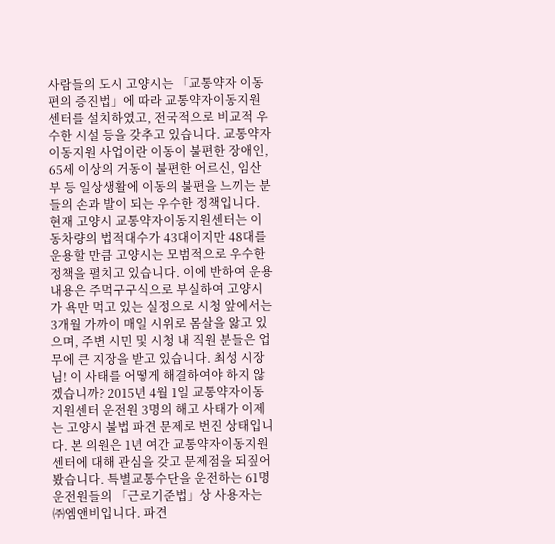사람들의 도시 고양시는 「교통약자 이동편의 증진법」에 따라 교통약자이동지원센터를 설치하였고, 전국적으로 비교적 우수한 시설 등을 갖추고 있습니다. 교통약자 이동지원 사업이란 이동이 불편한 장애인, 65세 이상의 거동이 불편한 어르신, 임산부 등 일상생활에 이동의 불편을 느끼는 분들의 손과 발이 되는 우수한 정책입니다. 현재 고양시 교통약자이동지원센터는 이동차량의 법적대수가 43대이지만 48대를 운용할 만큼 고양시는 모범적으로 우수한 정책을 펼치고 있습니다. 이에 반하여 운용 내용은 주먹구구식으로 부실하여 고양시가 욕만 먹고 있는 실정으로 시청 앞에서는 3개월 가까이 매일 시위로 몸살을 앓고 있으며, 주변 시민 및 시청 내 직원 분들은 업무에 큰 지장을 받고 있습니다. 최성 시장님! 이 사태를 어떻게 해결하여야 하지 않겠습니까? 2015년 4월 1일 교통약자이동지원센터 운전원 3명의 해고 사태가 이제는 고양시 불법 파견 문제로 번진 상태입니다. 본 의원은 1년 여간 교통약자이동지원센터에 대해 관심을 갖고 문제점을 되짚어 봤습니다. 특별교통수단을 운전하는 61명 운전원들의 「근로기준법」상 사용자는 ㈜엠앤비입니다. 파견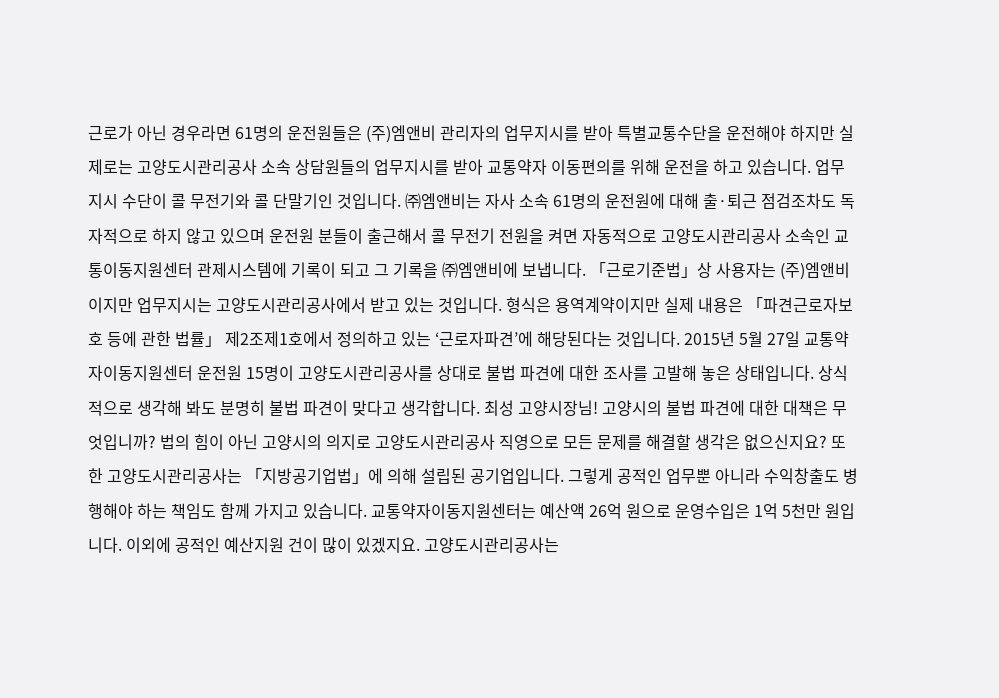근로가 아닌 경우라면 61명의 운전원들은 (주)엠앤비 관리자의 업무지시를 받아 특별교통수단을 운전해야 하지만 실제로는 고양도시관리공사 소속 상담원들의 업무지시를 받아 교통약자 이동편의를 위해 운전을 하고 있습니다. 업무지시 수단이 콜 무전기와 콜 단말기인 것입니다. ㈜엠앤비는 자사 소속 61명의 운전원에 대해 출·퇴근 점검조차도 독자적으로 하지 않고 있으며 운전원 분들이 출근해서 콜 무전기 전원을 켜면 자동적으로 고양도시관리공사 소속인 교통이동지원센터 관제시스템에 기록이 되고 그 기록을 ㈜엠앤비에 보냅니다. 「근로기준법」상 사용자는 (주)엠앤비이지만 업무지시는 고양도시관리공사에서 받고 있는 것입니다. 형식은 용역계약이지만 실제 내용은 「파견근로자보호 등에 관한 법률」 제2조제1호에서 정의하고 있는 ‘근로자파견’에 해당된다는 것입니다. 2015년 5월 27일 교통약자이동지원센터 운전원 15명이 고양도시관리공사를 상대로 불법 파견에 대한 조사를 고발해 놓은 상태입니다. 상식적으로 생각해 봐도 분명히 불법 파견이 맞다고 생각합니다. 최성 고양시장님! 고양시의 불법 파견에 대한 대책은 무엇입니까? 법의 힘이 아닌 고양시의 의지로 고양도시관리공사 직영으로 모든 문제를 해결할 생각은 없으신지요? 또한 고양도시관리공사는 「지방공기업법」에 의해 설립된 공기업입니다. 그렇게 공적인 업무뿐 아니라 수익창출도 병행해야 하는 책임도 함께 가지고 있습니다. 교통약자이동지원센터는 예산액 26억 원으로 운영수입은 1억 5천만 원입니다. 이외에 공적인 예산지원 건이 많이 있겠지요. 고양도시관리공사는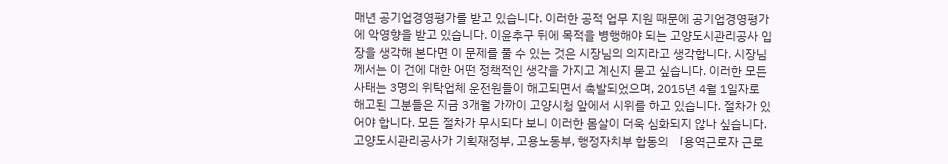매년 공기업경영평가를 받고 있습니다. 이러한 공적 업무 지원 때문에 공기업경영평가에 악영향을 받고 있습니다. 이윤추구 뒤에 목적을 병행해야 되는 고양도시관리공사 입장을 생각해 본다면 이 문제를 풀 수 있는 것은 시장님의 의지라고 생각합니다. 시장님께서는 이 건에 대한 어떤 정책적인 생각을 가지고 계신지 묻고 싶습니다. 이러한 모든 사태는 3명의 위탁업체 운전원들이 해고되면서 촉발되었으며, 2015년 4월 1일자로 해고된 그분들은 지금 3개월 가까이 고양시청 앞에서 시위를 하고 있습니다. 절차가 있어야 합니다. 모든 절차가 무시되다 보니 이러한 몸살이 더욱 심화되지 않나 싶습니다. 고양도시관리공사가 기획재정부, 고용노동부, 행정자치부 합동의 「용역근로자 근로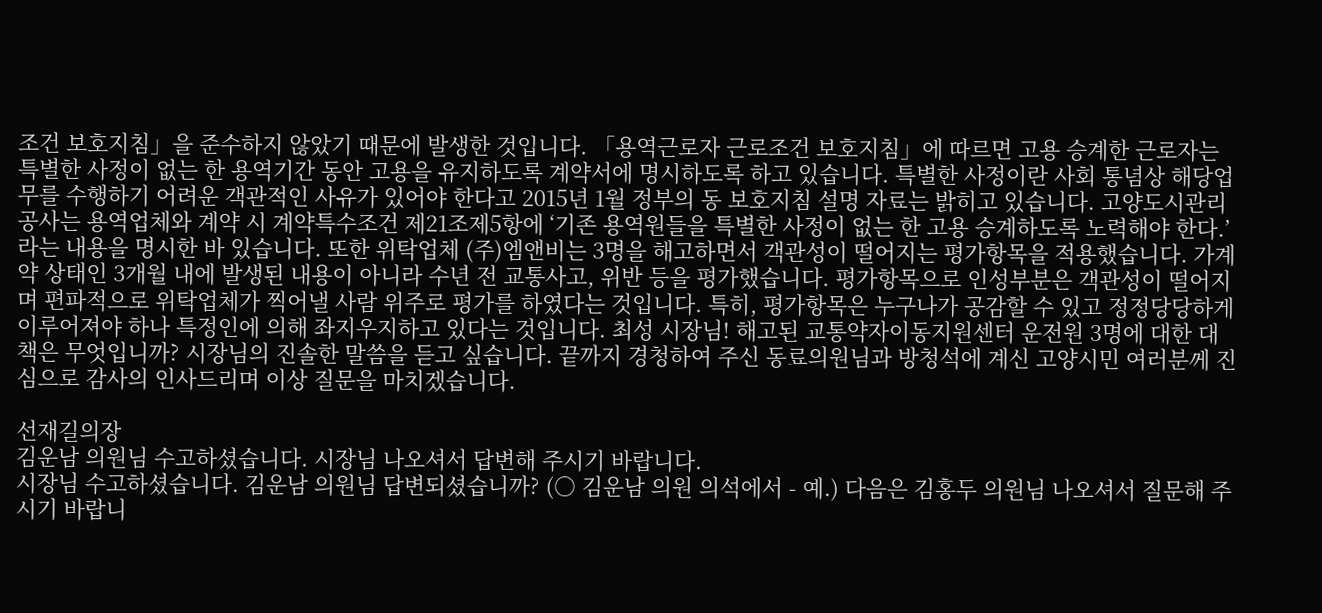조건 보호지침」을 준수하지 않았기 때문에 발생한 것입니다. 「용역근로자 근로조건 보호지침」에 따르면 고용 승계한 근로자는 특별한 사정이 없는 한 용역기간 동안 고용을 유지하도록 계약서에 명시하도록 하고 있습니다. 특별한 사정이란 사회 통념상 해당업무를 수행하기 어려운 객관적인 사유가 있어야 한다고 2015년 1월 정부의 동 보호지침 설명 자료는 밝히고 있습니다. 고양도시관리공사는 용역업체와 계약 시 계약특수조건 제21조제5항에 ‘기존 용역원들을 특별한 사정이 없는 한 고용 승계하도록 노력해야 한다.’라는 내용을 명시한 바 있습니다. 또한 위탁업체 (주)엠앤비는 3명을 해고하면서 객관성이 떨어지는 평가항목을 적용했습니다. 가계약 상태인 3개월 내에 발생된 내용이 아니라 수년 전 교통사고, 위반 등을 평가했습니다. 평가항목으로 인성부분은 객관성이 떨어지며 편파적으로 위탁업체가 찍어낼 사람 위주로 평가를 하였다는 것입니다. 특히, 평가항목은 누구나가 공감할 수 있고 정정당당하게 이루어져야 하나 특정인에 의해 좌지우지하고 있다는 것입니다. 최성 시장님! 해고된 교통약자이동지원센터 운전원 3명에 대한 대책은 무엇입니까? 시장님의 진솔한 말씀을 듣고 싶습니다. 끝까지 경청하여 주신 동료의원님과 방청석에 계신 고양시민 여러분께 진심으로 감사의 인사드리며 이상 질문을 마치겠습니다.

선재길의장
김운남 의원님 수고하셨습니다. 시장님 나오셔서 답변해 주시기 바랍니다.
시장님 수고하셨습니다. 김운남 의원님 답변되셨습니까? (○ 김운남 의원 의석에서 - 예.) 다음은 김홍두 의원님 나오셔서 질문해 주시기 바랍니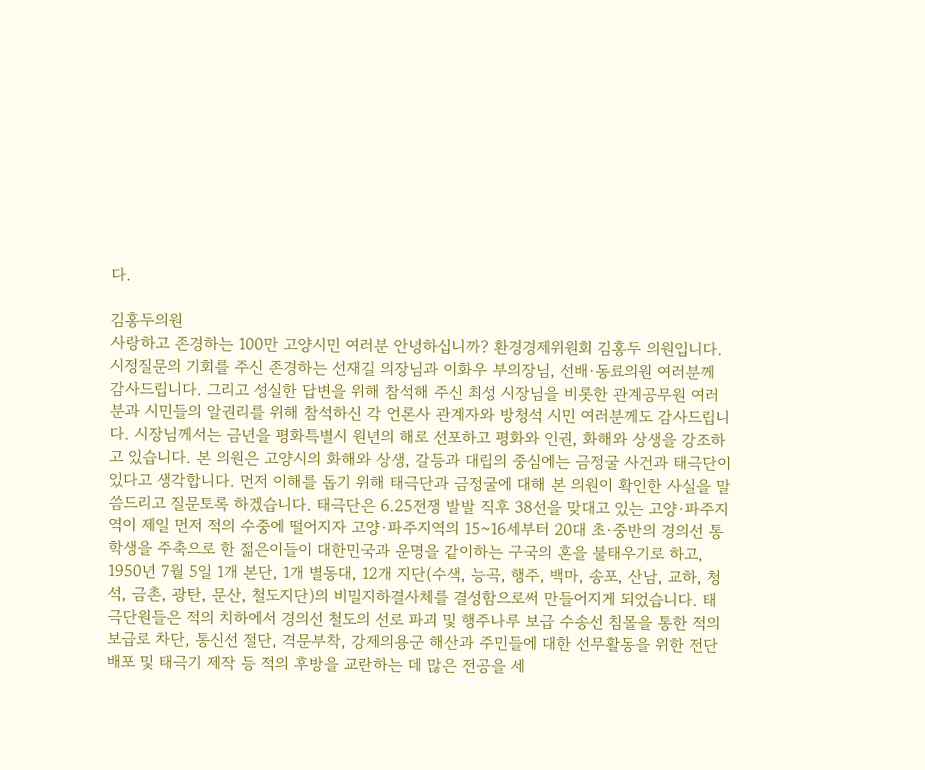다.

김홍두의원
사랑하고 존경하는 100만 고양시민 여러분 안녕하십니까? 환경경제위원회 김홍두 의원입니다. 시정질문의 기회를 주신 존경하는 선재길 의장님과 이화우 부의장님, 선배·동료의원 여러분께 감사드립니다. 그리고 성실한 답변을 위해 참석해 주신 최성 시장님을 비롯한 관계공무원 여러분과 시민들의 알권리를 위해 참석하신 각 언론사 관계자와 방청석 시민 여러분께도 감사드립니다. 시장님께서는 금년을 평화특별시 원년의 해로 선포하고 평화와 인권, 화해와 상생을 강조하고 있습니다. 본 의원은 고양시의 화해와 상생, 갈등과 대립의 중심에는 금정굴 사건과 태극단이 있다고 생각합니다. 먼저 이해를 돕기 위해 태극단과 금정굴에 대해 본 의원이 확인한 사실을 말씀드리고 질문토록 하겠습니다. 태극단은 6.25전쟁 발발 직후 38선을 맞대고 있는 고양·파주지역이 제일 먼저 적의 수중에 떨어지자 고양·파주지역의 15~16세부터 20대 초·중반의 경의선 통학생을 주축으로 한 젊은이들이 대한민국과 운명을 같이하는 구국의 혼을 불태우기로 하고, 1950년 7월 5일 1개 본단, 1개 별동대, 12개 지단(수색, 능곡, 행주, 백마, 송포, 산남, 교하, 청석, 금촌, 광탄, 문산, 철도지단)의 비밀지하결사체를 결성함으로써 만들어지게 되었습니다. 태극단원들은 적의 치하에서 경의선 철도의 선로 파괴 및 행주나루 보급 수송선 침몰을 통한 적의 보급로 차단, 통신선 절단, 격문부착, 강제의용군 해산과 주민들에 대한 선무활동을 위한 전단배포 및 태극기 제작 등 적의 후방을 교란하는 데 많은 전공을 세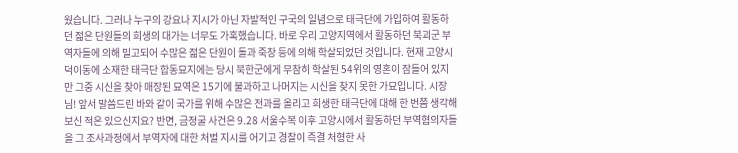웠습니다. 그러나 누구의 강요나 지시가 아닌 자발적인 구국의 일념으로 태극단에 가입하여 활동하던 젊은 단원들의 희생의 대가는 너무도 가혹했습니다. 바로 우리 고양지역에서 활동하던 북괴군 부역자들에 의해 밀고되어 수많은 젊은 단원이 돌과 죽창 등에 의해 학살되었던 것입니다. 현재 고양시 덕이동에 소재한 태극단 합동묘지에는 당시 북한군에게 무참히 학살된 54위의 영혼이 잠들어 있지만 그중 시신을 찾아 매장된 묘역은 15기에 불과하고 나머지는 시신을 찾지 못한 가묘입니다. 시장님! 앞서 말씀드린 바와 같이 국가를 위해 수많은 전과를 올리고 희생한 태극단에 대해 한 번쯤 생각해 보신 적은 있으신지요? 반면, 금정굴 사건은 9.28 서울수복 이후 고양시에서 활동하던 부역혐의자들을 그 조사과정에서 부역자에 대한 처벌 지시를 어기고 경찰이 즉결 처형한 사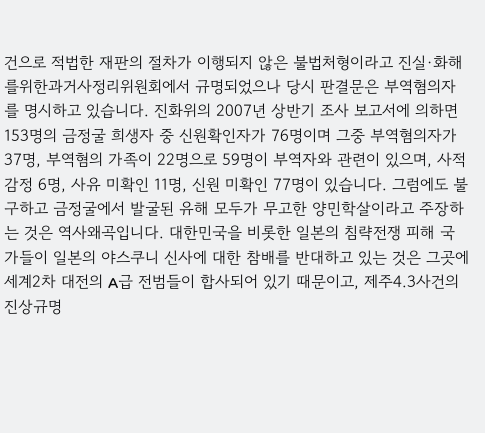건으로 적법한 재판의 절차가 이행되지 않은 불법처형이라고 진실·화해를위한과거사정리위원회에서 규명되었으나 당시 판결문은 부역혐의자를 명시하고 있습니다. 진화위의 2007년 상반기 조사 보고서에 의하면 153명의 금정굴 희생자 중 신원확인자가 76명이며 그중 부역혐의자가 37명, 부역혐의 가족이 22명으로 59명이 부역자와 관련이 있으며, 사적 감정 6명, 사유 미확인 11명, 신원 미확인 77명이 있습니다. 그럼에도 불구하고 금정굴에서 발굴된 유해 모두가 무고한 양민학살이라고 주장하는 것은 역사왜곡입니다. 대한민국을 비롯한 일본의 침략전쟁 피해 국가들이 일본의 야스쿠니 신사에 대한 참배를 반대하고 있는 것은 그곳에 세계2차 대전의 A급 전범들이 합사되어 있기 때문이고, 제주4.3사건의 진상규명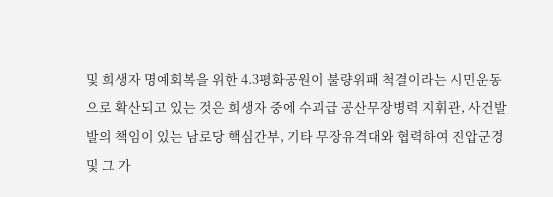및 희생자 명예회복을 위한 4.3평화공원이 불량위패 척결이라는 시민운동으로 확산되고 있는 것은 희생자 중에 수괴급 공산무장병력 지휘관, 사건발발의 책임이 있는 남로당 핵심간부, 기타 무장유격대와 협력하여 진압군경 및 그 가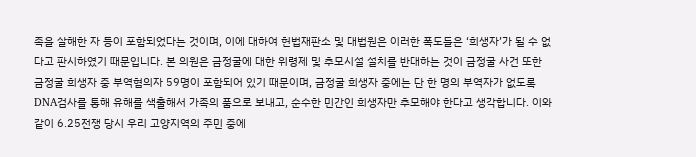족을 살해한 자 등이 포함되었다는 것이며, 이에 대하여 헌법재판소 및 대법원은 이러한 폭도들은 ‘희생자’가 될 수 없다고 판시하였기 때문입니다. 본 의원은 금정굴에 대한 위령제 및 추모시설 설치를 반대하는 것이 금정굴 사건 또한 금정굴 희생자 중 부역혐의자 59명이 포함되어 있기 때문이며, 금정굴 희생자 중에는 단 한 명의 부역자가 없도록 DNA검사를 통해 유해를 색출해서 가족의 품으로 보내고, 순수한 민간인 희생자만 추모해야 한다고 생각합니다. 이와 같이 6.25전쟁 당시 우리 고양지역의 주민 중에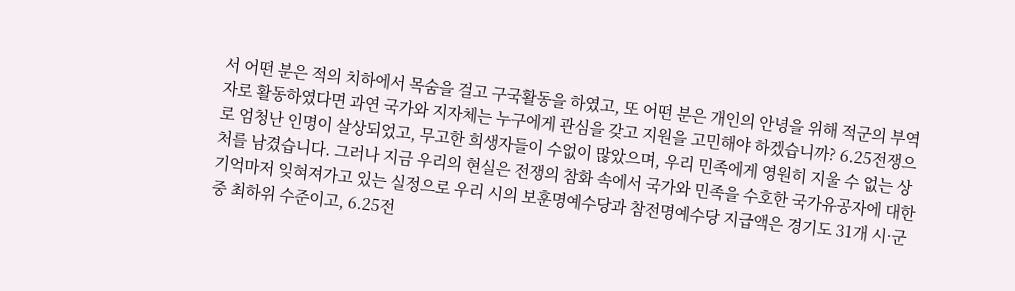서 어떤 분은 적의 치하에서 목숨을 걸고 구국활동을 하였고, 또 어떤 분은 개인의 안녕을 위해 적군의 부역자로 활동하였다면 과연 국가와 지자체는 누구에게 관심을 갖고 지원을 고민해야 하겠습니까? 6.25전쟁으로 엄청난 인명이 살상되었고, 무고한 희생자들이 수없이 많았으며, 우리 민족에게 영원히 지울 수 없는 상처를 남겼습니다. 그러나 지금 우리의 현실은 전쟁의 참화 속에서 국가와 민족을 수호한 국가유공자에 대한 기억마저 잊혀져가고 있는 실정으로 우리 시의 보훈명예수당과 참전명예수당 지급액은 경기도 31개 시·군 중 최하위 수준이고, 6.25전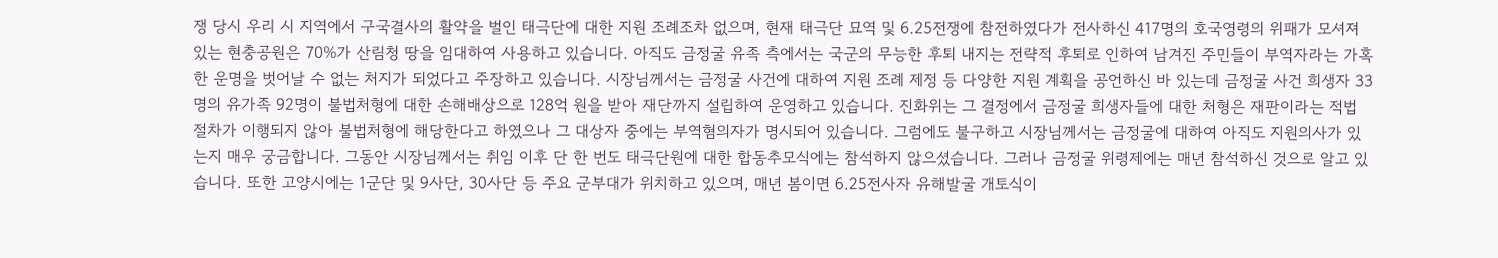쟁 당시 우리 시 지역에서 구국결사의 활약을 벌인 태극단에 대한 지원 조례조차 없으며, 현재 태극단 묘역 및 6.25전쟁에 참전하였다가 전사하신 417명의 호국영령의 위패가 모셔져 있는 현충공원은 70%가 산림청 땅을 임대하여 사용하고 있습니다. 아직도 금정굴 유족 측에서는 국군의 무능한 후퇴 내지는 전략적 후퇴로 인하여 남겨진 주민들이 부역자라는 가혹한 운명을 벗어날 수 없는 처지가 되었다고 주장하고 있습니다. 시장님께서는 금정굴 사건에 대하여 지원 조례 제정 등 다양한 지원 계획을 공언하신 바 있는데 금정굴 사건 희생자 33명의 유가족 92명이 불법처형에 대한 손해배상으로 128억 원을 받아 재단까지 설립하여 운영하고 있습니다. 진화위는 그 결정에서 금정굴 희생자들에 대한 처형은 재판이라는 적법 절차가 이행되지 않아 불법처형에 해당한다고 하였으나 그 대상자 중에는 부역혐의자가 명시되어 있습니다. 그럼에도 불구하고 시장님께서는 금정굴에 대하여 아직도 지원의사가 있는지 매우 궁금합니다. 그동안 시장님께서는 취임 이후 단 한 번도 태극단원에 대한 합동추모식에는 참석하지 않으셨습니다. 그러나 금정굴 위령제에는 매년 참석하신 것으로 알고 있습니다. 또한 고양시에는 1군단 및 9사단, 30사단 등 주요 군부대가 위치하고 있으며, 매년 봄이면 6.25전사자 유해발굴 개토식이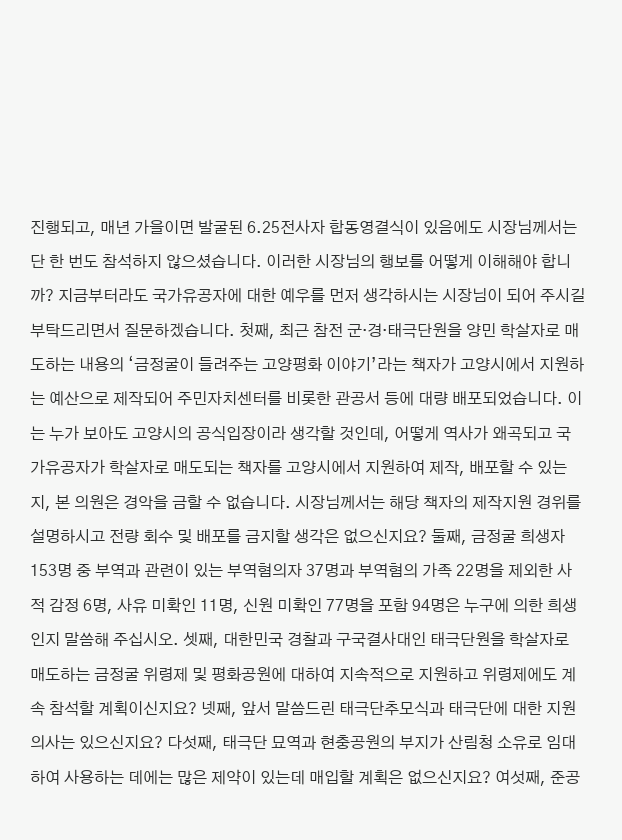진행되고, 매년 가을이면 발굴된 6.25전사자 합동영결식이 있음에도 시장님께서는 단 한 번도 참석하지 않으셨습니다. 이러한 시장님의 행보를 어떻게 이해해야 합니까? 지금부터라도 국가유공자에 대한 예우를 먼저 생각하시는 시장님이 되어 주시길 부탁드리면서 질문하겠습니다. 첫째, 최근 참전 군·경·태극단원을 양민 학살자로 매도하는 내용의 ‘금정굴이 들려주는 고양평화 이야기’라는 책자가 고양시에서 지원하는 예산으로 제작되어 주민자치센터를 비롯한 관공서 등에 대량 배포되었습니다. 이는 누가 보아도 고양시의 공식입장이라 생각할 것인데, 어떻게 역사가 왜곡되고 국가유공자가 학살자로 매도되는 책자를 고양시에서 지원하여 제작, 배포할 수 있는지, 본 의원은 경악을 금할 수 없습니다. 시장님께서는 해당 책자의 제작지원 경위를 설명하시고 전량 회수 및 배포를 금지할 생각은 없으신지요? 둘째, 금정굴 희생자 153명 중 부역과 관련이 있는 부역혐의자 37명과 부역혐의 가족 22명을 제외한 사적 감정 6명, 사유 미확인 11명, 신원 미확인 77명을 포함 94명은 누구에 의한 희생인지 말씀해 주십시오. 셋째, 대한민국 경찰과 구국결사대인 태극단원을 학살자로 매도하는 금정굴 위령제 및 평화공원에 대하여 지속적으로 지원하고 위령제에도 계속 참석할 계획이신지요? 넷째, 앞서 말씀드린 태극단추모식과 태극단에 대한 지원의사는 있으신지요? 다섯째, 태극단 묘역과 현충공원의 부지가 산림청 소유로 임대하여 사용하는 데에는 많은 제약이 있는데 매입할 계획은 없으신지요? 여섯째, 준공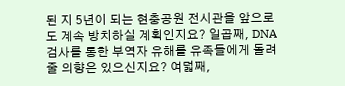된 지 5년이 되는 현충공원 전시관을 앞으로도 계속 방치하실 계획인지요? 일곱째, DNA 검사를 통한 부역자 유해를 유족들에게 돌려줄 의향은 있으신지요? 여덟째,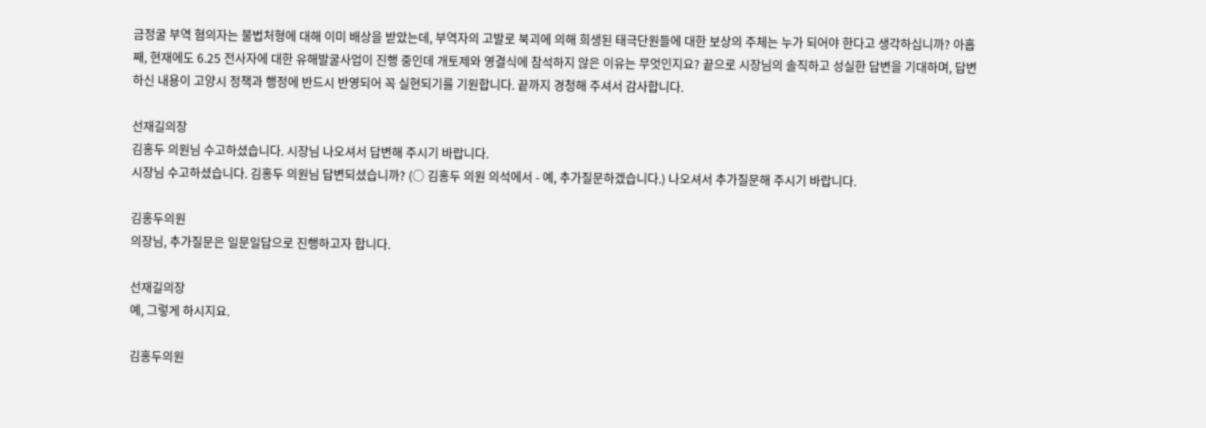금정굴 부역 혐의자는 불법처형에 대해 이미 배상을 받았는데, 부역자의 고발로 북괴에 의해 희생된 태극단원들에 대한 보상의 주체는 누가 되어야 한다고 생각하십니까? 아홉째, 현재에도 6.25 전사자에 대한 유해발굴사업이 진행 중인데 개토제와 영결식에 참석하지 않은 이유는 무엇인지요? 끝으로 시장님의 솔직하고 성실한 답변을 기대하며, 답변하신 내용이 고양시 정책과 행정에 반드시 반영되어 꼭 실현되기를 기원합니다. 끝까지 경청해 주셔서 감사합니다.

선재길의장
김홍두 의원님 수고하셨습니다. 시장님 나오셔서 답변해 주시기 바랍니다.
시장님 수고하셨습니다. 김홍두 의원님 답변되셨습니까? (○ 김홍두 의원 의석에서 - 예, 추가질문하겠습니다.) 나오셔서 추가질문해 주시기 바랍니다.

김홍두의원
의장님, 추가질문은 일문일답으로 진행하고자 합니다.

선재길의장
예, 그렇게 하시지요.

김홍두의원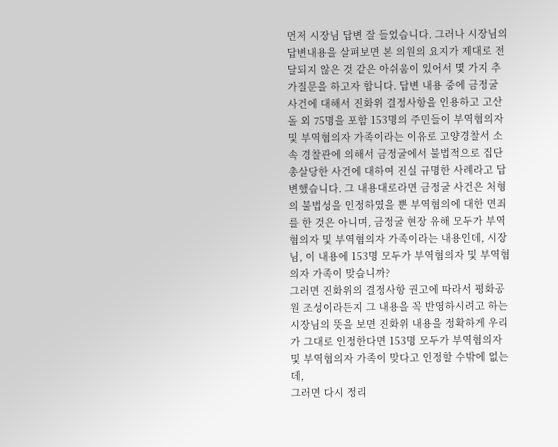먼저 시장님 답변 잘 들었습니다. 그러나 시장님의 답변내용을 살펴보면 본 의원의 요지가 제대로 전달되지 않은 것 같은 아쉬움이 있어서 몇 가지 추가질문을 하고자 합니다. 답변 내용 중에 금정굴 사건에 대해서 진화위 결정사항을 인용하고 고산돌 외 75명을 포함 153명의 주민들이 부역혐의자 및 부역혐의자 가족이라는 이유로 고양경찰서 소속 경찰관에 의해서 금정굴에서 불법적으로 집단 총살당한 사건에 대하여 진실 규명한 사례라고 답변했습니다. 그 내용대로라면 금정굴 사건은 처형의 불법성을 인정하였을 뿐 부역혐의에 대한 면죄를 한 것은 아니며, 금정굴 현장 유해 모두가 부역혐의자 및 부역혐의자 가족이라는 내용인데, 시장님, 이 내용에 153명 모두가 부역혐의자 및 부역혐의자 가족이 맞습니까?
그러면 진화위의 결정사항 권고에 따라서 평화공원 조성이라든지 그 내용을 꼭 반영하시려고 하는 시장님의 뜻을 보면 진화위 내용을 정확하게 우리가 그대로 인정한다면 153명 모두가 부역혐의자 및 부역혐의자 가족이 맞다고 인정할 수밖에 없는데,
그러면 다시 정리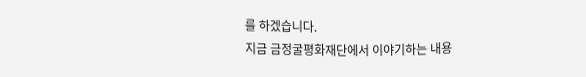를 하겠습니다.
지금 금정굴평화재단에서 이야기하는 내용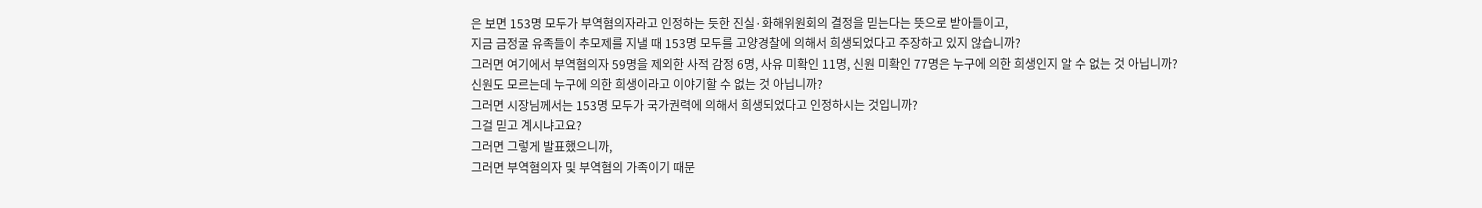은 보면 153명 모두가 부역혐의자라고 인정하는 듯한 진실·화해위원회의 결정을 믿는다는 뜻으로 받아들이고,
지금 금정굴 유족들이 추모제를 지낼 때 153명 모두를 고양경찰에 의해서 희생되었다고 주장하고 있지 않습니까?
그러면 여기에서 부역혐의자 59명을 제외한 사적 감정 6명, 사유 미확인 11명, 신원 미확인 77명은 누구에 의한 희생인지 알 수 없는 것 아닙니까?
신원도 모르는데 누구에 의한 희생이라고 이야기할 수 없는 것 아닙니까?
그러면 시장님께서는 153명 모두가 국가권력에 의해서 희생되었다고 인정하시는 것입니까?
그걸 믿고 계시냐고요?
그러면 그렇게 발표했으니까,
그러면 부역혐의자 및 부역혐의 가족이기 때문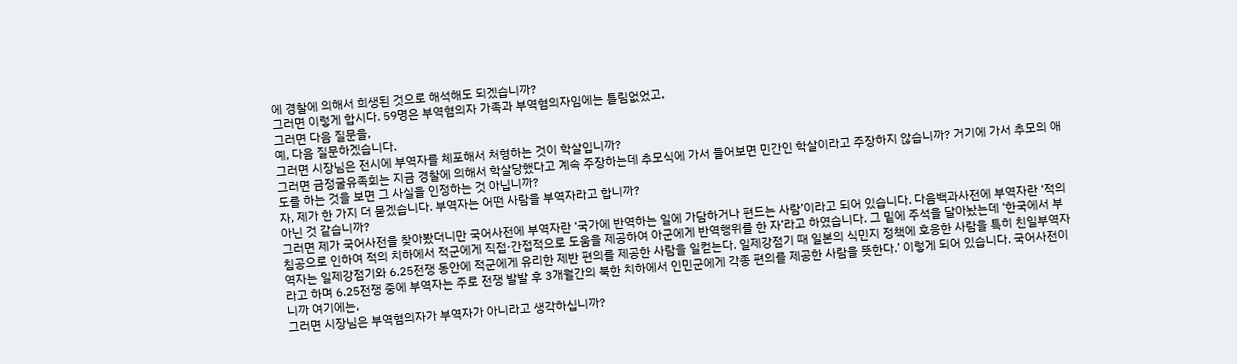에 경찰에 의해서 희생된 것으로 해석해도 되겠습니까?
그러면 이렇게 합시다. 59명은 부역혐의자 가족과 부역혐의자임에는 틀림없었고,
그러면 다음 질문을,
예, 다음 질문하겠습니다.
그러면 시장님은 전시에 부역자를 체포해서 처형하는 것이 학살입니까?
그러면 금정굴유족회는 지금 경찰에 의해서 학살당했다고 계속 주장하는데 추모식에 가서 들어보면 민간인 학살이라고 주장하지 않습니까? 거기에 가서 추모의 애도를 하는 것을 보면 그 사실을 인정하는 것 아닙니까?
자, 제가 한 가지 더 묻겠습니다. 부역자는 어떤 사람을 부역자라고 합니까?
아닌 것 같습니까?
그러면 제가 국어사전을 찾아봤더니만 국어사전에 부역자란 ‘국가에 반역하는 일에 가담하거나 편드는 사람’이라고 되어 있습니다. 다음백과사전에 부역자란 ‘적의 침공으로 인하여 적의 치하에서 적군에게 직접·간접적으로 도움을 제공하여 아군에게 반역행위를 한 자’라고 하였습니다. 그 밑에 주석을 달아놨는데 ‘한국에서 부역자는 일제강점기와 6.25전쟁 동안에 적군에게 유리한 제반 편의를 제공한 사람을 일컫는다. 일제강점기 때 일본의 식민지 정책에 호응한 사람을 특히 친일부역자라고 하며 6.25전쟁 중에 부역자는 주로 전쟁 발발 후 3개월간의 북한 치하에서 인민군에게 각종 편의를 제공한 사람을 뜻한다.’ 이렇게 되어 있습니다. 국어사전이니까 여기에는,
그러면 시장님은 부역혐의자가 부역자가 아니라고 생각하십니까?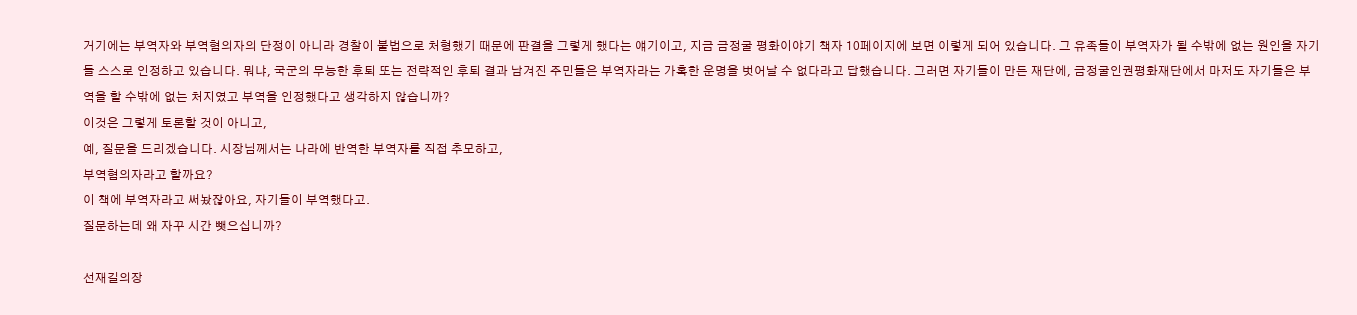거기에는 부역자와 부역혐의자의 단정이 아니라 경찰이 불법으로 처형했기 때문에 판결을 그렇게 했다는 얘기이고, 지금 금정굴 평화이야기 책자 10페이지에 보면 이렇게 되어 있습니다. 그 유족들이 부역자가 될 수밖에 없는 원인을 자기들 스스로 인정하고 있습니다. 뭐냐, 국군의 무능한 후퇴 또는 전략적인 후퇴 결과 남겨진 주민들은 부역자라는 가혹한 운명을 벗어날 수 없다라고 답했습니다. 그러면 자기들이 만든 재단에, 금정굴인권평화재단에서 마저도 자기들은 부역을 할 수밖에 없는 처지였고 부역을 인정했다고 생각하지 않습니까?
이것은 그렇게 토론할 것이 아니고,
예, 질문을 드리겠습니다. 시장님께서는 나라에 반역한 부역자를 직접 추모하고,
부역혐의자라고 할까요?
이 책에 부역자라고 써놨잖아요, 자기들이 부역했다고.
질문하는데 왜 자꾸 시간 뺏으십니까?

선재길의장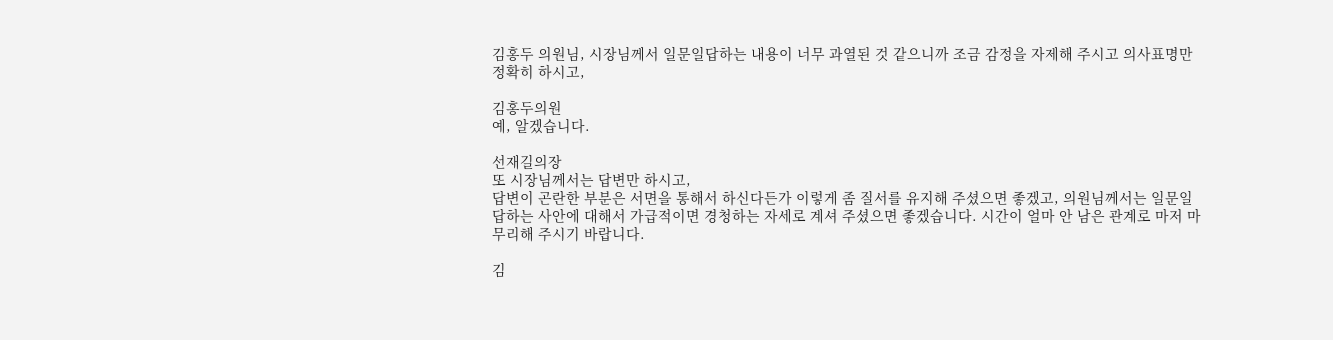김홍두 의원님, 시장님께서 일문일답하는 내용이 너무 과열된 것 같으니까 조금 감정을 자제해 주시고 의사표명만 정확히 하시고,

김홍두의원
예, 알겠습니다.

선재길의장
또 시장님께서는 답변만 하시고,
답변이 곤란한 부분은 서면을 통해서 하신다든가 이렇게 좀 질서를 유지해 주셨으면 좋겠고, 의원님께서는 일문일답하는 사안에 대해서 가급적이면 경청하는 자세로 계셔 주셨으면 좋겠습니다. 시간이 얼마 안 남은 관계로 마저 마무리해 주시기 바랍니다.

김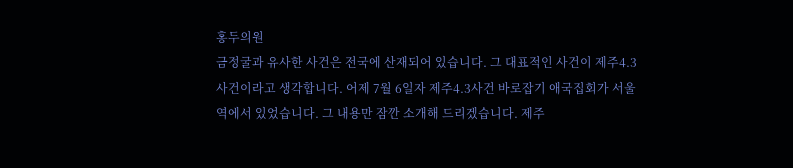홍두의원
금정굴과 유사한 사건은 전국에 산재되어 있습니다. 그 대표적인 사건이 제주4.3사건이라고 생각합니다. 어제 7월 6일자 제주4.3사건 바로잡기 애국집회가 서울역에서 있었습니다. 그 내용만 잠깐 소개해 드리겠습니다. 제주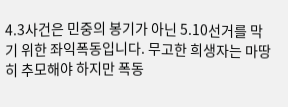4.3사건은 민중의 봉기가 아닌 5.10선거를 막기 위한 좌익폭동입니다. 무고한 희생자는 마땅히 추모해야 하지만 폭동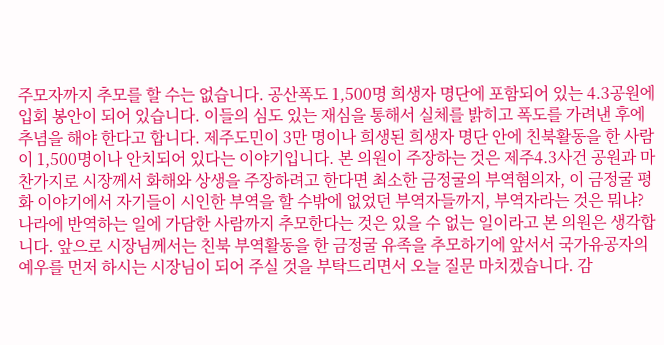주모자까지 추모를 할 수는 없습니다. 공산폭도 1,500명 희생자 명단에 포함되어 있는 4.3공원에 입회 봉안이 되어 있습니다. 이들의 심도 있는 재심을 통해서 실체를 밝히고 폭도를 가려낸 후에 추념을 해야 한다고 합니다. 제주도민이 3만 명이나 희생된 희생자 명단 안에 친북활동을 한 사람이 1,500명이나 안치되어 있다는 이야기입니다. 본 의원이 주장하는 것은 제주4.3사건 공원과 마찬가지로 시장께서 화해와 상생을 주장하려고 한다면 최소한 금정굴의 부역혐의자, 이 금정굴 평화 이야기에서 자기들이 시인한 부역을 할 수밖에 없었던 부역자들까지, 부역자라는 것은 뭐냐? 나라에 반역하는 일에 가담한 사람까지 추모한다는 것은 있을 수 없는 일이라고 본 의원은 생각합니다. 앞으로 시장님께서는 친북 부역활동을 한 금정굴 유족을 추모하기에 앞서서 국가유공자의 예우를 먼저 하시는 시장님이 되어 주실 것을 부탁드리면서 오늘 질문 마치겠습니다. 감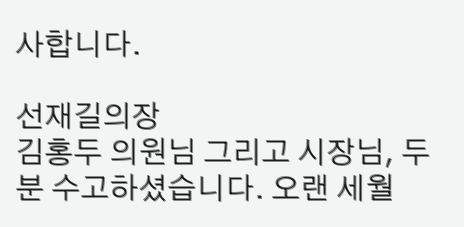사합니다.

선재길의장
김홍두 의원님 그리고 시장님, 두 분 수고하셨습니다. 오랜 세월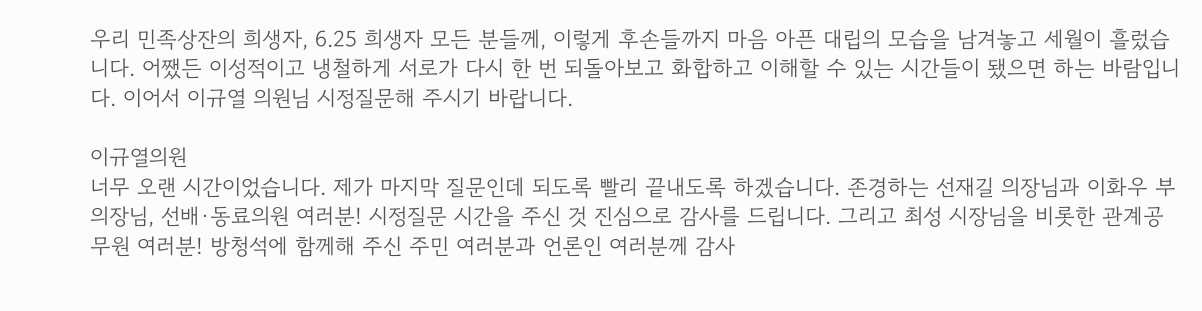우리 민족상잔의 희생자, 6.25 희생자 모든 분들께, 이렇게 후손들까지 마음 아픈 대립의 모습을 남겨놓고 세월이 흘렀습니다. 어쨌든 이성적이고 냉철하게 서로가 다시 한 번 되돌아보고 화합하고 이해할 수 있는 시간들이 됐으면 하는 바람입니다. 이어서 이규열 의원님 시정질문해 주시기 바랍니다.

이규열의원
너무 오랜 시간이었습니다. 제가 마지막 질문인데 되도록 빨리 끝내도록 하겠습니다. 존경하는 선재길 의장님과 이화우 부의장님, 선배·동료의원 여러분! 시정질문 시간을 주신 것 진심으로 감사를 드립니다. 그리고 최성 시장님을 비롯한 관계공무원 여러분! 방청석에 함께해 주신 주민 여러분과 언론인 여러분께 감사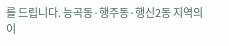를 드립니다. 능곡동·행주동·행신2동 지역의 이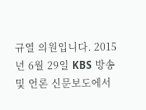규열 의원입니다. 2015년 6월 29일 KBS 방송 및 언론 신문보도에서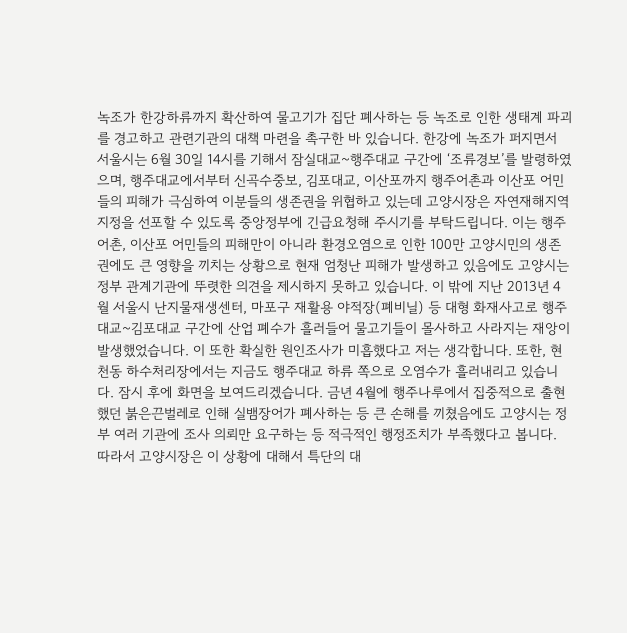녹조가 한강하류까지 확산하여 물고기가 집단 폐사하는 등 녹조로 인한 생태계 파괴를 경고하고 관련기관의 대책 마련을 촉구한 바 있습니다. 한강에 녹조가 퍼지면서 서울시는 6월 30일 14시를 기해서 잠실대교~행주대교 구간에 ‘조류경보’를 발령하였으며, 행주대교에서부터 신곡수중보, 김포대교, 이산포까지 행주어촌과 이산포 어민들의 피해가 극심하여 이분들의 생존권을 위협하고 있는데 고양시장은 자연재해지역 지정을 선포할 수 있도록 중앙정부에 긴급요청해 주시기를 부탁드립니다. 이는 행주어촌, 이산포 어민들의 피해만이 아니라 환경오염으로 인한 100만 고양시민의 생존권에도 큰 영향을 끼치는 상황으로 현재 엄청난 피해가 발생하고 있음에도 고양시는 정부 관계기관에 뚜렷한 의견을 제시하지 못하고 있습니다. 이 밖에 지난 2013년 4월 서울시 난지물재생센터, 마포구 재활용 야적장(폐비닐) 등 대형 화재사고로 행주대교~김포대교 구간에 산업 폐수가 흘러들어 물고기들이 몰사하고 사라지는 재앙이 발생했었습니다. 이 또한 확실한 원인조사가 미흡했다고 저는 생각합니다. 또한, 현천동 하수처리장에서는 지금도 행주대교 하류 쪽으로 오염수가 흘러내리고 있습니다. 잠시 후에 화면을 보여드리겠습니다. 금년 4월에 행주나루에서 집중적으로 출현했던 붉은끈벌레로 인해 실뱀장어가 폐사하는 등 큰 손해를 끼쳤음에도 고양시는 정부 여러 기관에 조사 의뢰만 요구하는 등 적극적인 행정조치가 부족했다고 봅니다. 따라서 고양시장은 이 상황에 대해서 특단의 대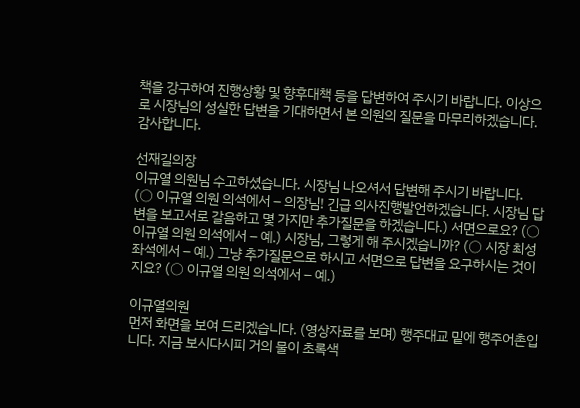책을 강구하여 진행상황 및 향후대책 등을 답변하여 주시기 바랍니다. 이상으로 시장님의 성실한 답변을 기대하면서 본 의원의 질문을 마무리하겠습니다. 감사합니다.

선재길의장
이규열 의원님 수고하셨습니다. 시장님 나오셔서 답변해 주시기 바랍니다. (○ 이규열 의원 의석에서 – 의장님! 긴급 의사진행발언하겠습니다. 시장님 답변을 보고서로 갈음하고 몇 가지만 추가질문을 하겠습니다.) 서면으로요? (○ 이규열 의원 의석에서 – 예.) 시장님, 그렇게 해 주시겠습니까? (○ 시장 최성 좌석에서 – 예.) 그냥 추가질문으로 하시고 서면으로 답변을 요구하시는 것이지요? (○ 이규열 의원 의석에서 – 예.)

이규열의원
먼저 화면을 보여 드리겠습니다. (영상자료를 보며) 행주대교 밑에 행주어촌입니다. 지금 보시다시피 거의 물이 초록색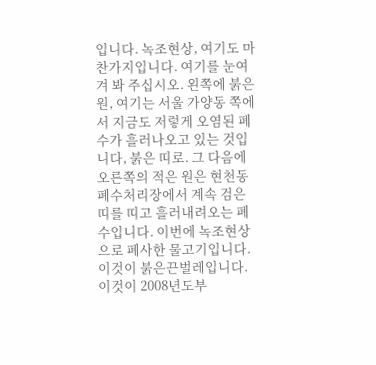입니다. 녹조현상, 여기도 마찬가지입니다. 여기를 눈여겨 봐 주십시오. 왼쪽에 붉은 원, 여기는 서울 가양동 쪽에서 지금도 저렇게 오염된 폐수가 흘러나오고 있는 것입니다, 붉은 띠로. 그 다음에 오른쪽의 적은 원은 현천동 폐수처리장에서 계속 검은 띠를 띠고 흘러내려오는 폐수입니다. 이번에 녹조현상으로 폐사한 물고기입니다. 이것이 붉은끈벌레입니다. 이것이 2008년도부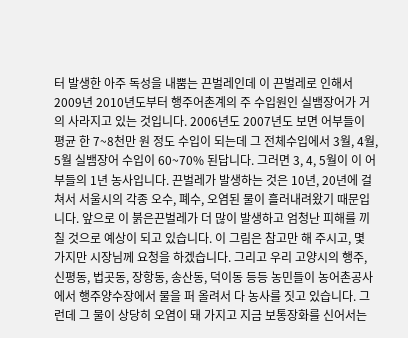터 발생한 아주 독성을 내뿜는 끈벌레인데 이 끈벌레로 인해서 2009년 2010년도부터 행주어촌계의 주 수입원인 실뱀장어가 거의 사라지고 있는 것입니다. 2006년도 2007년도 보면 어부들이 평균 한 7~8천만 원 정도 수입이 되는데 그 전체수입에서 3월, 4월, 5월 실뱀장어 수입이 60~70% 된답니다. 그러면 3, 4, 5월이 이 어부들의 1년 농사입니다. 끈벌레가 발생하는 것은 10년, 20년에 걸쳐서 서울시의 각종 오수, 폐수, 오염된 물이 흘러내려왔기 때문입니다. 앞으로 이 붉은끈벌레가 더 많이 발생하고 엄청난 피해를 끼칠 것으로 예상이 되고 있습니다. 이 그림은 참고만 해 주시고, 몇 가지만 시장님께 요청을 하겠습니다. 그리고 우리 고양시의 행주, 신평동, 법곳동, 장항동, 송산동, 덕이동 등등 농민들이 농어촌공사에서 행주양수장에서 물을 퍼 올려서 다 농사를 짓고 있습니다. 그런데 그 물이 상당히 오염이 돼 가지고 지금 보통장화를 신어서는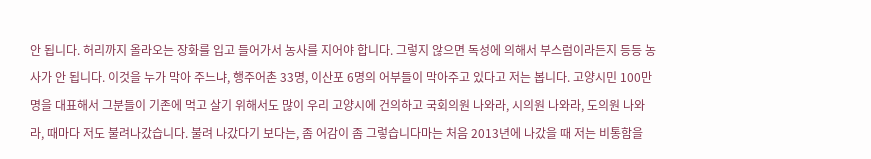안 됩니다. 허리까지 올라오는 장화를 입고 들어가서 농사를 지어야 합니다. 그렇지 않으면 독성에 의해서 부스럼이라든지 등등 농사가 안 됩니다. 이것을 누가 막아 주느냐, 행주어촌 33명, 이산포 6명의 어부들이 막아주고 있다고 저는 봅니다. 고양시민 100만 명을 대표해서 그분들이 기존에 먹고 살기 위해서도 많이 우리 고양시에 건의하고 국회의원 나와라, 시의원 나와라, 도의원 나와라, 때마다 저도 불려나갔습니다. 불려 나갔다기 보다는, 좀 어감이 좀 그렇습니다마는 처음 2013년에 나갔을 때 저는 비통함을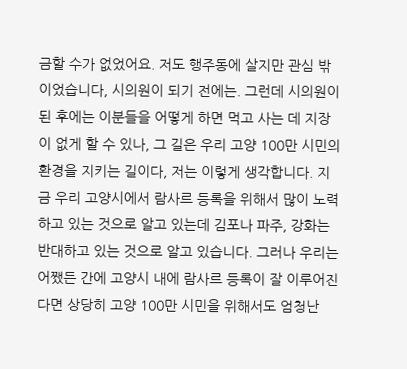금할 수가 없었어요. 저도 행주동에 살지만 관심 밖이었습니다, 시의원이 되기 전에는. 그런데 시의원이 된 후에는 이분들을 어떻게 하면 먹고 사는 데 지장이 없게 할 수 있나, 그 길은 우리 고양 100만 시민의 환경을 지키는 길이다, 저는 이렇게 생각합니다. 지금 우리 고양시에서 람사르 등록을 위해서 많이 노력하고 있는 것으로 알고 있는데 김포나 파주, 강화는 반대하고 있는 것으로 알고 있습니다. 그러나 우리는 어쨌든 간에 고양시 내에 람사르 등록이 잘 이루어진다면 상당히 고양 100만 시민을 위해서도 엄청난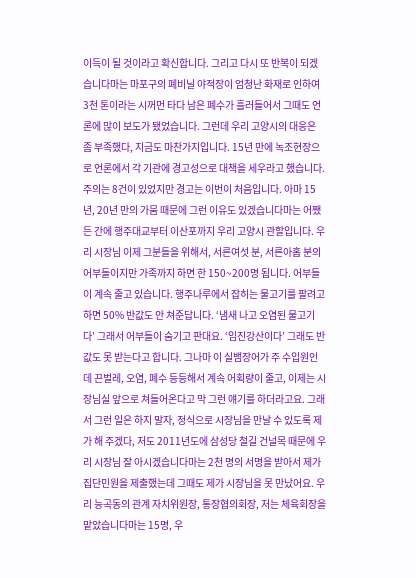이득이 될 것이라고 확신합니다. 그리고 다시 또 반복이 되겠습니다마는 마포구의 폐비닐 야적장이 엄청난 화재로 인하여 3천 톤이라는 시꺼먼 타다 남은 폐수가 흘러들어서 그때도 언론에 많이 보도가 됐었습니다. 그런데 우리 고양시의 대응은 좀 부족했다, 지금도 마찬가지입니다. 15년 만에 녹조현장으로 언론에서 각 기관에 경고성으로 대책을 세우라고 했습니다. 주의는 8건이 있었지만 경고는 이번이 처음입니다. 아마 15년, 20년 만의 가뭄 때문에 그런 이유도 있겠습니다마는 어쨌든 간에 행주대교부터 이산포까지 우리 고양시 관할입니다. 우리 시장님 이제 그분들을 위해서, 서른여섯 분, 서른아홉 분의 어부들이지만 가족까지 하면 한 150~200명 됩니다. 어부들이 계속 줄고 있습니다. 행주나루에서 잡히는 물고기를 팔려고 하면 50% 반값도 안 쳐준답니다. ‘냄새 나고 오염된 물고기다’ 그래서 어부들이 숨기고 판대요. ‘임진강산이다’ 그래도 반값도 못 받는다고 합니다. 그나마 이 실뱀장어가 주 수입원인데 끈벌레, 오염, 폐수 등등해서 계속 어획량이 줄고, 이제는 시장님실 앞으로 쳐들어온다고 막 그런 얘기를 하더라고요. 그래서 그런 일은 하지 말자, 정식으로 시장님을 만날 수 있도록 제가 해 주겠다, 저도 2011년도에 삼성당 철길 건널목 때문에 우리 시장님 잘 아시겠습니다마는 2천 명의 서명을 받아서 제가 집단민원을 제출했는데 그때도 제가 시장님을 못 만났어요. 우리 능곡동의 관계 자치위원장, 통장협의회장, 저는 체육회장을 맡았습니다마는 15명, 우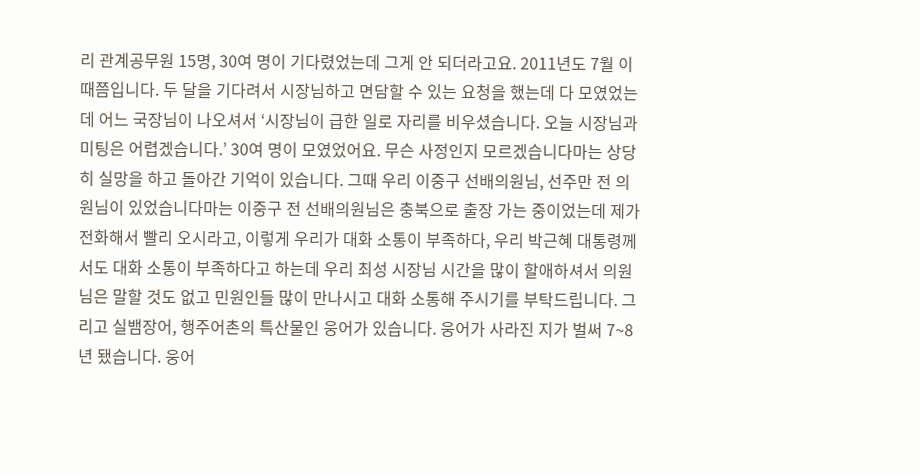리 관계공무원 15명, 30여 명이 기다렸었는데 그게 안 되더라고요. 2011년도 7월 이때쯤입니다. 두 달을 기다려서 시장님하고 면담할 수 있는 요청을 했는데 다 모였었는데 어느 국장님이 나오셔서 ‘시장님이 급한 일로 자리를 비우셨습니다. 오늘 시장님과 미팅은 어렵겠습니다.’ 30여 명이 모였었어요. 무슨 사정인지 모르겠습니다마는 상당히 실망을 하고 돌아간 기억이 있습니다. 그때 우리 이중구 선배의원님, 선주만 전 의원님이 있었습니다마는 이중구 전 선배의원님은 충북으로 출장 가는 중이었는데 제가 전화해서 빨리 오시라고, 이렇게 우리가 대화 소통이 부족하다, 우리 박근혜 대통령께서도 대화 소통이 부족하다고 하는데 우리 최성 시장님 시간을 많이 할애하셔서 의원님은 말할 것도 없고 민원인들 많이 만나시고 대화 소통해 주시기를 부탁드립니다. 그리고 실뱀장어, 행주어촌의 특산물인 웅어가 있습니다. 웅어가 사라진 지가 벌써 7~8년 됐습니다. 웅어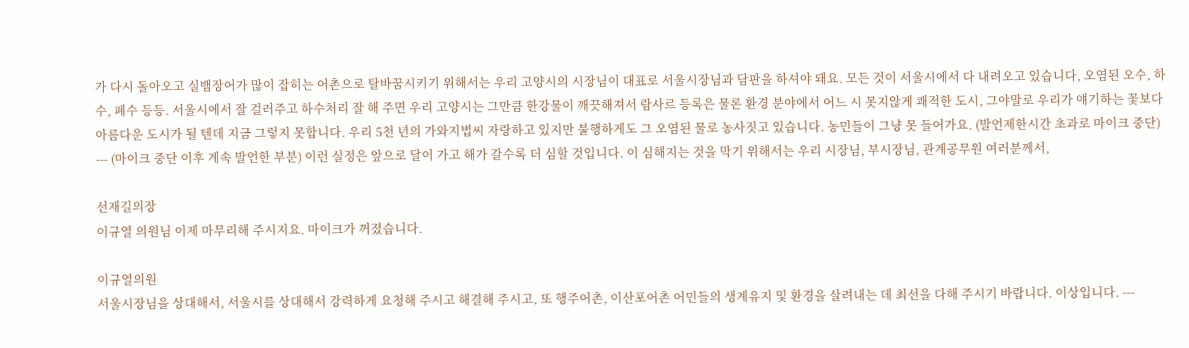가 다시 돌아오고 실뱀장어가 많이 잡히는 어촌으로 탈바꿈시키기 위해서는 우리 고양시의 시장님이 대표로 서울시장님과 담판을 하셔야 돼요. 모든 것이 서울시에서 다 내려오고 있습니다, 오염된 오수, 하수, 폐수 등등. 서울시에서 잘 걸러주고 하수처리 잘 해 주면 우리 고양시는 그만큼 한강물이 깨끗해져서 람사르 등록은 물론 환경 분야에서 어느 시 못지않게 쾌적한 도시, 그야말로 우리가 얘기하는 꽃보다 아름다운 도시가 될 텐데 지금 그렇지 못합니다. 우리 5천 년의 가와지볍씨 자랑하고 있지만 불행하게도 그 오염된 물로 농사짓고 있습니다. 농민들이 그냥 못 들어가요. (발언제한시간 초과로 마이크 중단) --- (마이크 중단 이후 계속 발언한 부분) 이런 실정은 앞으로 달이 가고 해가 갈수록 더 심할 것입니다. 이 심해지는 것을 막기 위해서는 우리 시장님, 부시장님, 관계공무원 여러분께서,

선재길의장
이규열 의원님 이제 마무리해 주시지요. 마이크가 꺼졌습니다.

이규열의원
서울시장님을 상대해서, 서울시를 상대해서 강력하게 요청해 주시고 해결해 주시고, 또 행주어촌, 이산포어촌 어민들의 생계유지 및 환경을 살려내는 데 최선을 다해 주시기 바랍니다. 이상입니다. ---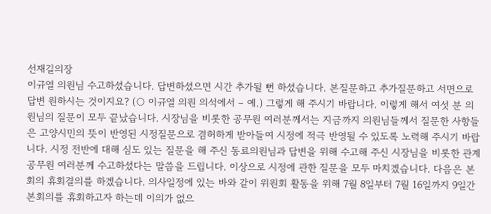선재길의장
이규열 의원님 수고하셨습니다. 답변하셨으면 시간 추가될 뻔 하셨습니다. 본질문하고 추가질문하고 서면으로 답변 원하시는 것이지요? (○ 이규열 의원 의석에서 – 예.) 그렇게 해 주시기 바랍니다. 이렇게 해서 여섯 분 의원님의 질문이 모두 끝났습니다. 시장님을 비롯한 공무원 여러분께서는 지금까지 의원님들께서 질문한 사항들은 고양시민의 뜻이 반영된 시정질문으로 겸허하게 받아들여 시정에 적극 반영될 수 있도록 노력해 주시기 바랍니다. 시정 전반에 대해 심도 있는 질문을 해 주신 동료의원님과 답변을 위해 수고해 주신 시장님을 비롯한 관계공무원 여러분께 수고하셨다는 말씀을 드립니다. 이상으로 시정에 관한 질문을 모두 마치겠습니다. 다음은 본회의 휴회결의를 하겠습니다. 의사일정에 있는 바와 같이 위원회 활동을 위해 7월 8일부터 7월 16일까지 9일간 본회의를 휴회하고자 하는데 이의가 없으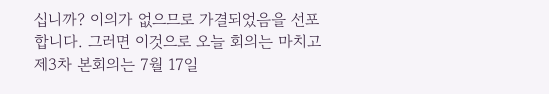십니까? 이의가 없으므로 가결되었음을 선포합니다. 그러면 이것으로 오늘 회의는 마치고 제3차 본회의는 7월 17일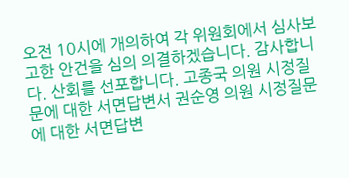오전 10시에 개의하여 각 위원회에서 심사보고한 안건을 심의 의결하겠습니다. 감사합니다. 산회를 선포합니다. 고종국 의원 시정질문에 대한 서면답변서 권순영 의원 시정질문에 대한 서면답변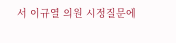서 이규열 의원 시정질문에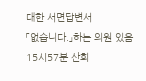대한 서면답변서
「없습니다.」하는 의원 있음
15시57분 산회